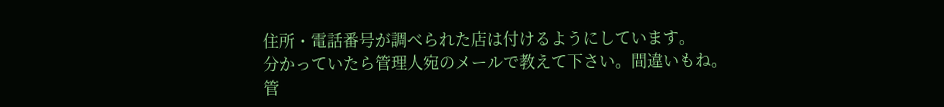住所・電話番号が調べられた店は付けるようにしています。
分かっていたら管理人宛のメールで教えて下さい。間違いもね。
管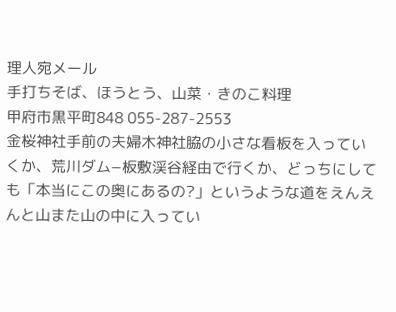理人宛メール
手打ちそば、ほうとう、山菜・きのこ料理
甲府市黒平町848 055-287-2553
金桜神社手前の夫婦木神社脇の小さな看板を入っていくか、荒川ダム−板敷渓谷経由で行くか、どっちにしても「本当にこの奥にあるの?」というような道をえんえんと山また山の中に入ってい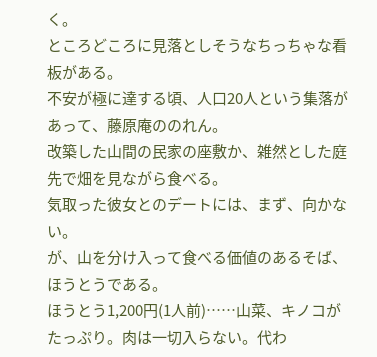く。
ところどころに見落としそうなちっちゃな看板がある。
不安が極に達する頃、人口20人という集落があって、藤原庵ののれん。
改築した山間の民家の座敷か、雑然とした庭先で畑を見ながら食べる。
気取った彼女とのデートには、まず、向かない。
が、山を分け入って食べる価値のあるそば、ほうとうである。
ほうとう1,200円(1人前)……山菜、キノコがたっぷり。肉は一切入らない。代わ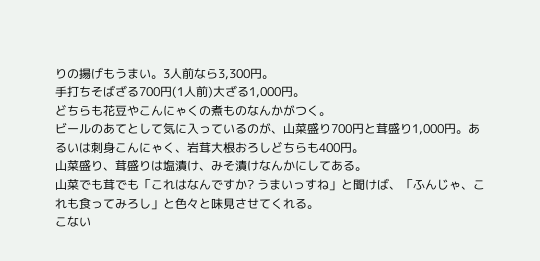りの揚げもうまい。3人前なら3,300円。
手打ちそばざる700円(1人前)大ざる1,000円。
どちらも花豆やこんにゃくの煮ものなんかがつく。
ビールのあてとして気に入っているのが、山菜盛り700円と茸盛り1,000円。あるいは刺身こんにゃく、岩茸大根おろしどちらも400円。
山菜盛り、茸盛りは塩漬け、みそ漬けなんかにしてある。
山菜でも茸でも「これはなんですか? うまいっすね」と聞けば、「ふんじゃ、これも食ってみろし」と色々と味見させてくれる。
こない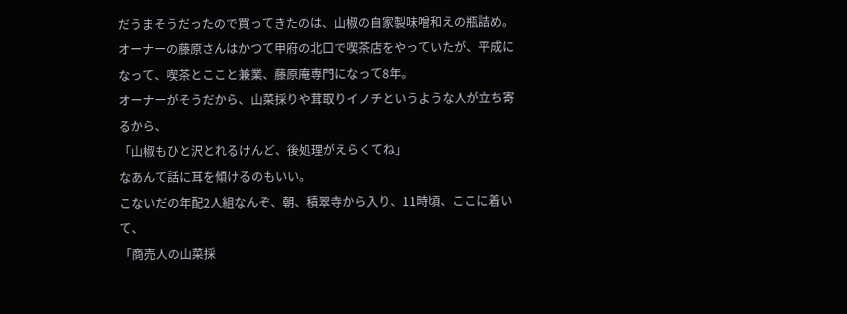だうまそうだったので買ってきたのは、山椒の自家製味噌和えの瓶詰め。
オーナーの藤原さんはかつて甲府の北口で喫茶店をやっていたが、平成になって、喫茶とここと兼業、藤原庵専門になって8年。
オーナーがそうだから、山菜採りや茸取りイノチというような人が立ち寄るから、
「山椒もひと沢とれるけんど、後処理がえらくてね」
なあんて話に耳を傾けるのもいい。
こないだの年配2人組なんぞ、朝、積翠寺から入り、11時頃、ここに着いて、
「商売人の山菜採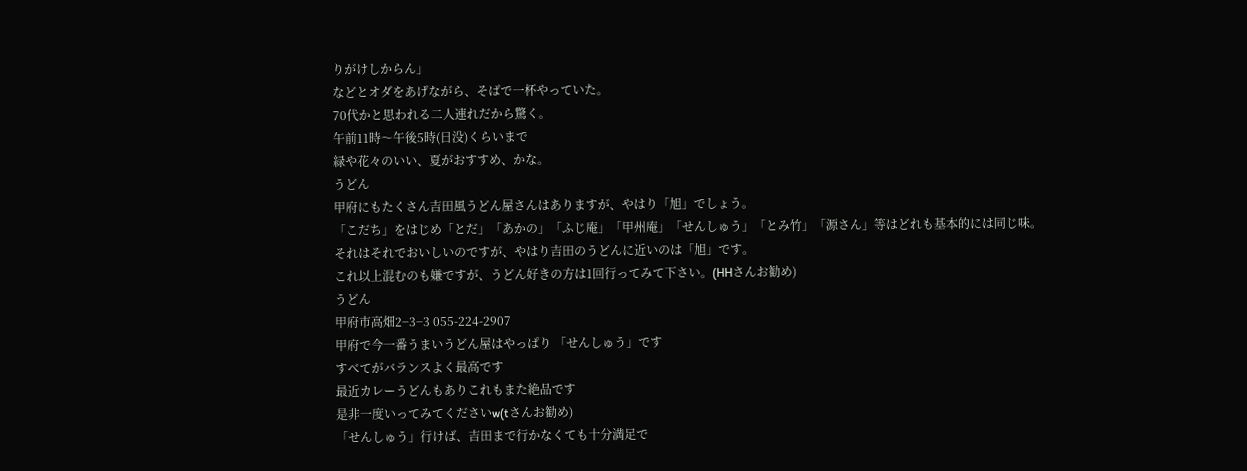りがけしからん」
などとオダをあげながら、そばで一杯やっていた。
70代かと思われる二人連れだから驚く。
午前11時〜午後5時(日没)くらいまで
緑や花々のいい、夏がおすすめ、かな。
うどん
甲府にもたくさん吉田風うどん屋さんはありますが、やはり「旭」でしょう。
「こだち」をはじめ「とだ」「あかの」「ふじ庵」「甲州庵」「せんしゅう」「とみ竹」「源さん」等はどれも基本的には同じ味。
それはそれでおいしいのですが、やはり吉田のうどんに近いのは「旭」です。
これ以上混むのも嫌ですが、うどん好きの方は1回行ってみて下さい。(HHさんお勧め)
うどん
甲府市高畑2−3−3 055-224-2907
甲府で今一番うまいうどん屋はやっぱり 「せんしゅう」です
すべてがバランスよく最高です
最近カレーうどんもありこれもまた絶品です
是非一度いってみてくださいw(tさんお勧め)
「せんしゅう」行けば、吉田まで行かなくても十分満足で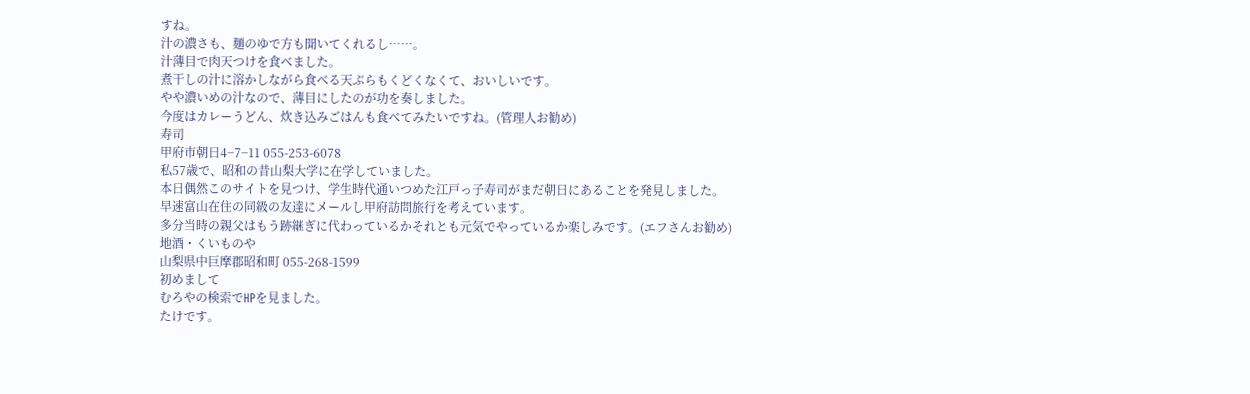すね。
汁の濃さも、麺のゆで方も聞いてくれるし……。
汁薄目で肉天つけを食べました。
煮干しの汁に溶かしながら食べる天ぷらもくどくなくて、おいしいです。
やや濃いめの汁なので、薄目にしたのが功を奏しました。
今度はカレーうどん、炊き込みごはんも食べてみたいですね。(管理人お勧め)
寿司
甲府市朝日4−7−11 055-253-6078
私57歳で、昭和の昔山梨大学に在学していました。
本日偶然このサイトを見つけ、学生時代通いつめた江戸っ子寿司がまだ朝日にあることを発見しました。
早速富山在住の同級の友達にメールし甲府訪問旅行を考えています。
多分当時の親父はもう跡継ぎに代わっているかそれとも元気でやっているか楽しみです。(エフさんお勧め)
地酒・くいものや
山梨県中巨摩郡昭和町 055-268-1599
初めまして
むろやの検索でHPを見ました。
たけです。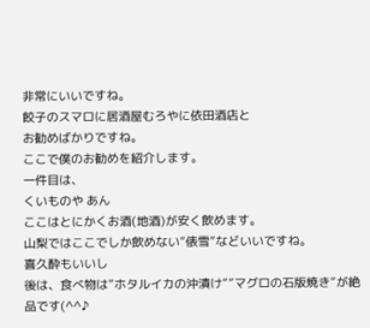非常にいいですね。
餃子のスマロに居酒屋むろやに依田酒店と
お勧めばかりですね。
ここで僕のお勧めを紹介します。
一件目は、
くいものや あん
ここはとにかくお酒(地酒)が安く飲めます。
山梨ではここでしか飲めない”俵雪”などいいですね。
喜久酔もいいし
後は、食べ物は”ホタルイカの沖漬け””マグロの石版焼き”が絶品です(^^♪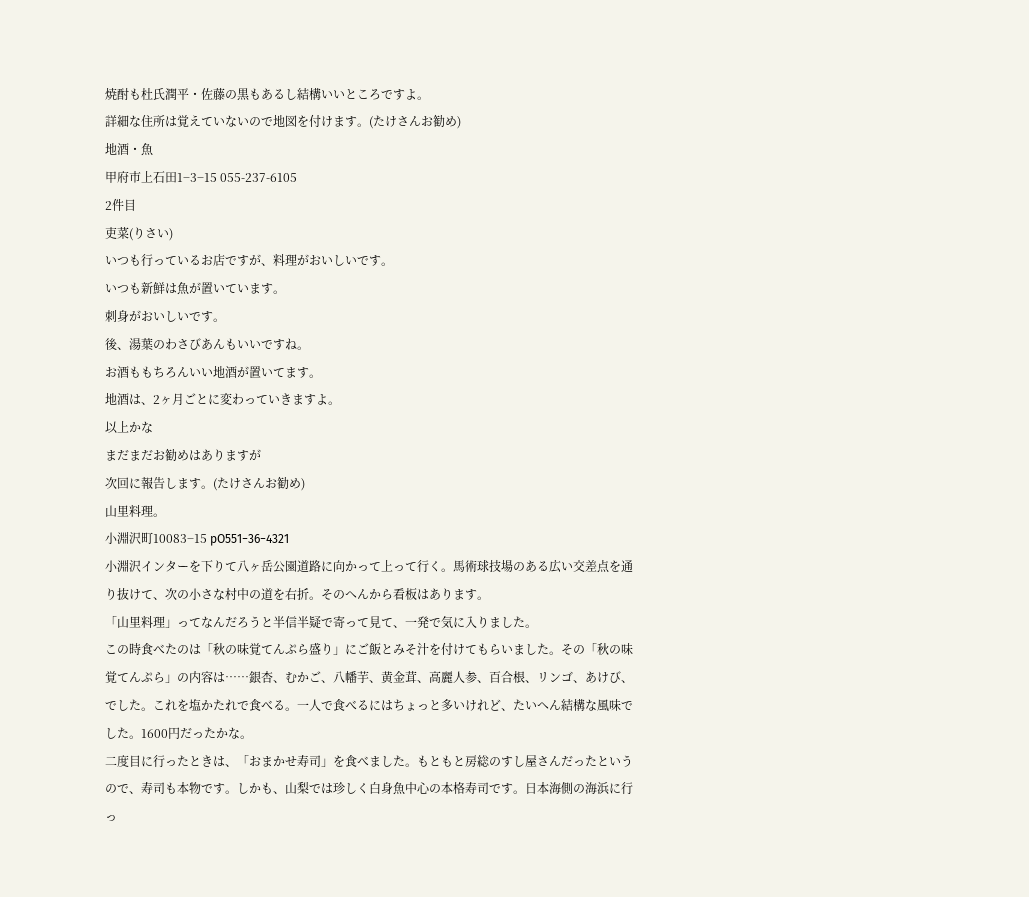焼酎も杜氏潤平・佐藤の黒もあるし結構いいところですよ。
詳細な住所は覚えていないので地図を付けます。(たけさんお勧め)
地酒・魚
甲府市上石田1−3−15 055-237-6105
2件目
吏菜(りさい)
いつも行っているお店ですが、料理がおいしいです。
いつも新鮮は魚が置いています。
刺身がおいしいです。
後、湯葉のわさびあんもいいですね。
お酒ももちろんいい地酒が置いてます。
地酒は、2ヶ月ごとに変わっていきますよ。
以上かな
まだまだお勧めはありますが
次回に報告します。(たけさんお勧め)
山里料理。
小淵沢町10083−15 рO551−36−4321
小淵沢インターを下りて八ヶ岳公園道路に向かって上って行く。馬術球技場のある広い交差点を通り抜けて、次の小さな村中の道を右折。そのへんから看板はあります。
「山里料理」ってなんだろうと半信半疑で寄って見て、一発で気に入りました。
この時食べたのは「秋の味覚てんぷら盛り」にご飯とみそ汁を付けてもらいました。その「秋の味覚てんぷら」の内容は……銀杏、むかご、八幡芋、黄金茸、高麗人参、百合根、リンゴ、あけび、でした。これを塩かたれで食べる。一人で食べるにはちょっと多いけれど、たいへん結構な風味でした。1600円だったかな。
二度目に行ったときは、「おまかせ寿司」を食べました。もともと房総のすし屋さんだったというので、寿司も本物です。しかも、山梨では珍しく白身魚中心の本格寿司です。日本海側の海浜に行っ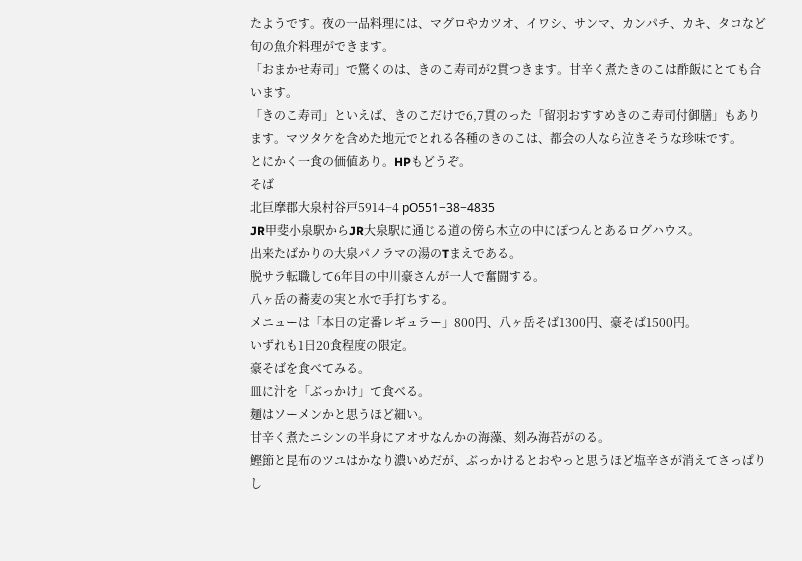たようです。夜の一品料理には、マグロやカツオ、イワシ、サンマ、カンパチ、カキ、タコなど旬の魚介料理ができます。
「おまかせ寿司」で驚くのは、きのこ寿司が2貫つきます。甘辛く煮たきのこは酢飯にとても合います。
「きのこ寿司」といえば、きのこだけで6,7貫のった「留羽おすすめきのこ寿司付御膳」もあります。マツタケを含めた地元でとれる各種のきのこは、都会の人なら泣きそうな珍味です。
とにかく一食の価値あり。HPもどうぞ。
そば
北巨摩郡大泉村谷戸5914−4 рO551−38−4835
JR甲斐小泉駅からJR大泉駅に通じる道の傍ら木立の中にぽつんとあるログハウス。
出来たばかりの大泉パノラマの湯のTまえである。
脱サラ転職して6年目の中川豪さんが一人で奮闘する。
八ヶ岳の蕎麦の実と水で手打ちする。
メニューは「本日の定番レギュラー」800円、八ヶ岳そば1300円、豪そば1500円。
いずれも1日20食程度の限定。
豪そばを食べてみる。
皿に汁を「ぶっかけ」て食べる。
麺はソーメンかと思うほど細い。
甘辛く煮たニシンの半身にアオサなんかの海藻、刻み海苔がのる。
鰹節と昆布のツユはかなり濃いめだが、ぶっかけるとおやっと思うほど塩辛さが消えてさっぱりし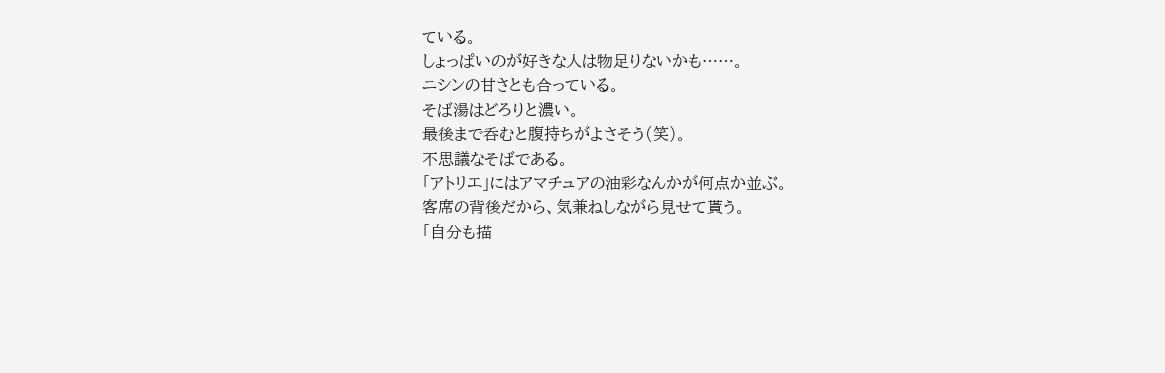ている。
しょっぱいのが好きな人は物足りないかも……。
ニシンの甘さとも合っている。
そば湯はどろりと濃い。
最後まで呑むと腹持ちがよさそう(笑)。
不思議なそばである。
「アトリエ」にはアマチュアの油彩なんかが何点か並ぶ。
客席の背後だから、気兼ねしながら見せて貰う。
「自分も描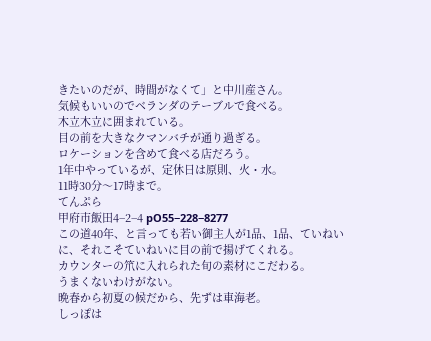きたいのだが、時間がなくて」と中川産さん。
気候もいいのでベランダのテーブルで食べる。
木立木立に囲まれている。
目の前を大きなクマンバチが通り過ぎる。
ロケーションを含めて食べる店だろう。
1年中やっているが、定休日は原則、火・水。
11時30分〜17時まで。
てんぷら
甲府市飯田4−2−4 рO55−228−8277
この道40年、と言っても若い御主人が1品、1品、ていねいに、それこそていねいに目の前で揚げてくれる。
カウンターの笊に入れられた旬の素材にこだわる。
うまくないわけがない。
晩春から初夏の候だから、先ずは車海老。
しっぽは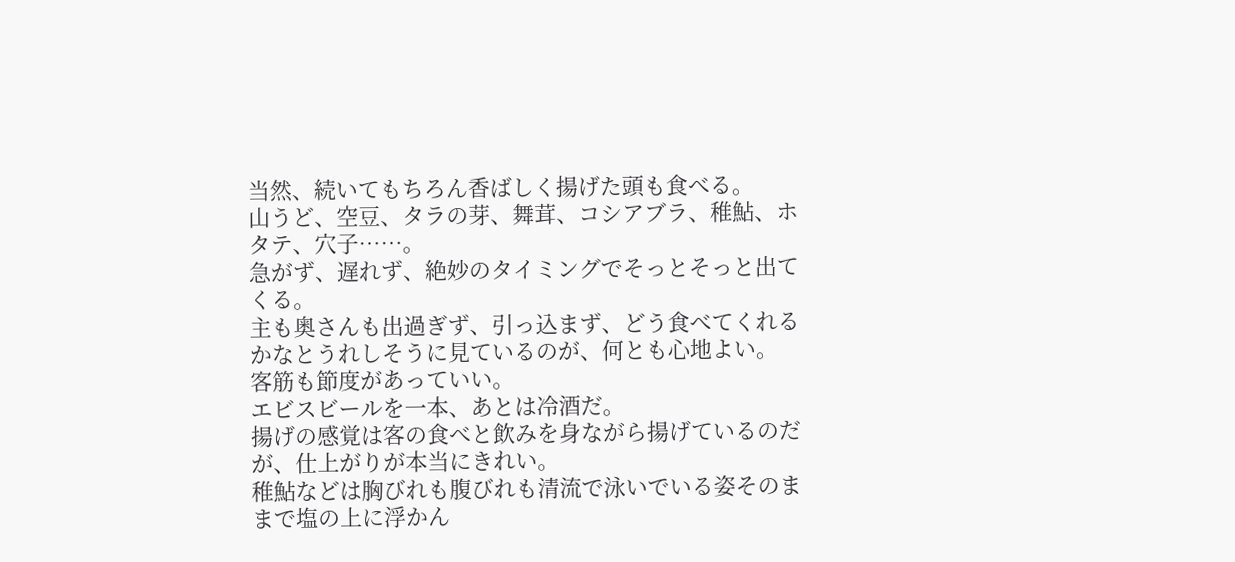当然、続いてもちろん香ばしく揚げた頭も食べる。
山うど、空豆、タラの芽、舞茸、コシアブラ、稚鮎、ホタテ、穴子……。
急がず、遅れず、絶妙のタイミングでそっとそっと出てくる。
主も奥さんも出過ぎず、引っ込まず、どう食べてくれるかなとうれしそうに見ているのが、何とも心地よい。
客筋も節度があっていい。
エビスビールを一本、あとは冷酒だ。
揚げの感覚は客の食べと飲みを身ながら揚げているのだが、仕上がりが本当にきれい。
稚鮎などは胸びれも腹びれも清流で泳いでいる姿そのままで塩の上に浮かん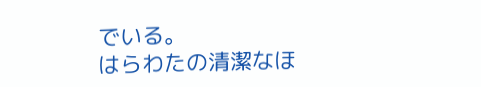でいる。
はらわたの清潔なほ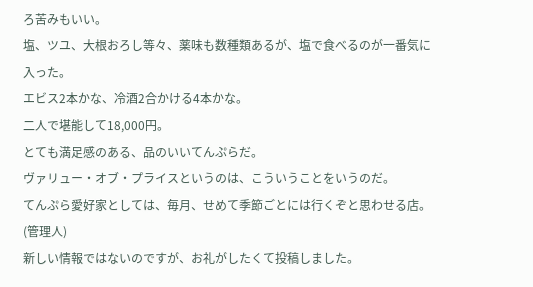ろ苦みもいい。
塩、ツユ、大根おろし等々、薬味も数種類あるが、塩で食べるのが一番気に入った。
エビス2本かな、冷酒2合かける4本かな。
二人で堪能して18,000円。
とても満足感のある、品のいいてんぷらだ。
ヴァリュー・オブ・プライスというのは、こういうことをいうのだ。
てんぷら愛好家としては、毎月、せめて季節ごとには行くぞと思わせる店。(管理人)
新しい情報ではないのですが、お礼がしたくて投稿しました。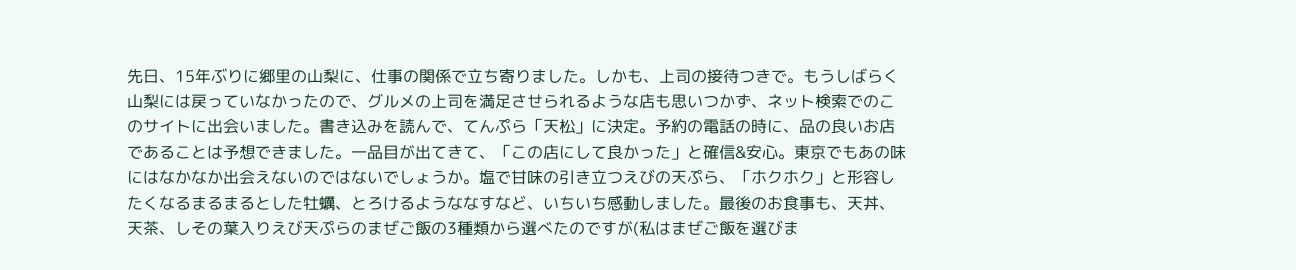先日、15年ぶりに郷里の山梨に、仕事の関係で立ち寄りました。しかも、上司の接待つきで。もうしばらく山梨には戻っていなかったので、グルメの上司を満足させられるような店も思いつかず、ネット検索でのこのサイトに出会いました。書き込みを読んで、てんぷら「天松」に決定。予約の電話の時に、品の良いお店であることは予想できました。一品目が出てきて、「この店にして良かった」と確信&安心。東京でもあの味にはなかなか出会えないのではないでしょうか。塩で甘味の引き立つえびの天ぷら、「ホクホク」と形容したくなるまるまるとした牡蠣、とろけるようななすなど、いちいち感動しました。最後のお食事も、天丼、天茶、しその葉入りえび天ぷらのまぜご飯の3種類から選べたのですが(私はまぜご飯を選びま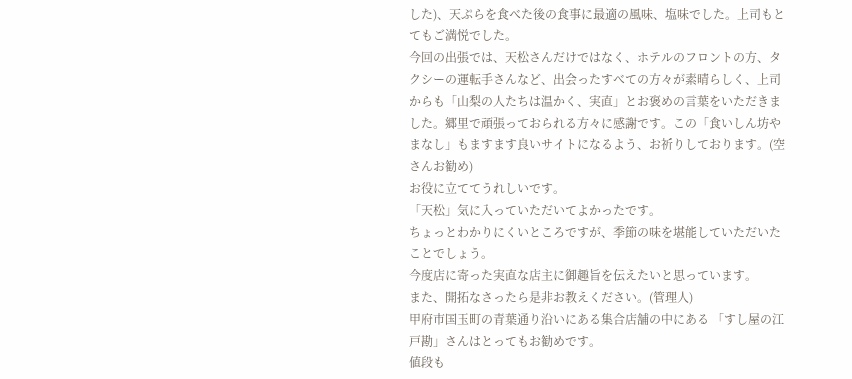した)、天ぷらを食べた後の食事に最適の風味、塩味でした。上司もとてもご満悦でした。
今回の出張では、天松さんだけではなく、ホテルのフロントの方、タクシーの運転手さんなど、出会ったすべての方々が素晴らしく、上司からも「山梨の人たちは温かく、実直」とお褒めの言葉をいただきました。郷里で頑張っておられる方々に感謝です。この「食いしん坊やまなし」もますます良いサイトになるよう、お祈りしております。(空さんお勧め)
お役に立ててうれしいです。
「天松」気に入っていただいてよかったです。
ちょっとわかりにくいところですが、季節の味を堪能していただいたことでしょう。
今度店に寄った実直な店主に御趣旨を伝えたいと思っています。
また、開拓なさったら是非お教えください。(管理人)
甲府市国玉町の青葉通り沿いにある集合店舗の中にある 「すし屋の江戸勘」さんはとってもお勧めです。
値段も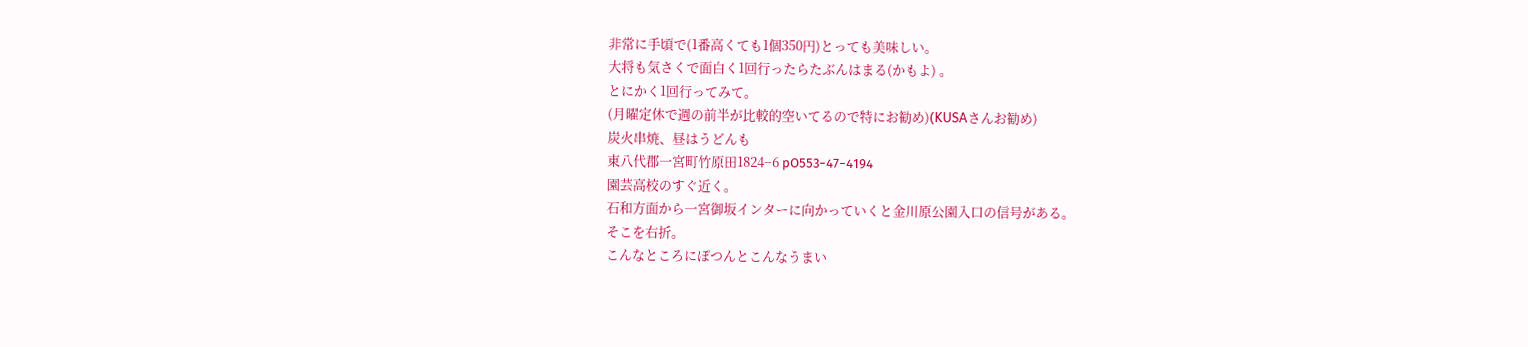非常に手頃で(1番高くても1個350円)とっても美味しい。
大将も気さくで面白く1回行ったらたぶんはまる(かもよ) 。
とにかく1回行ってみて。
(月曜定休で週の前半が比較的空いてるので特にお勧め)(KUSAさんお勧め)
炭火串焼、昼はうどんも
東八代郡一宮町竹原田1824−6 рO553−47−4194
園芸高校のすぐ近く。
石和方面から一宮御坂インターに向かっていくと金川原公園入口の信号がある。
そこを右折。
こんなところにぽつんとこんなうまい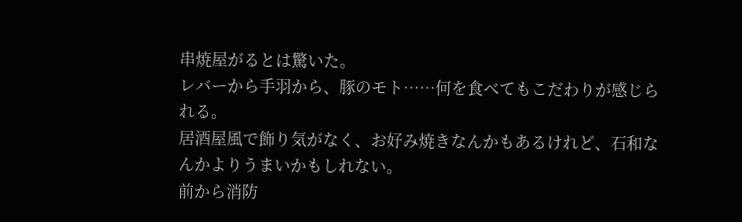串焼屋がるとは驚いた。
レバーから手羽から、豚のモト……何を食べてもこだわりが感じられる。
居酒屋風で飾り気がなく、お好み焼きなんかもあるけれど、石和なんかよりうまいかもしれない。
前から消防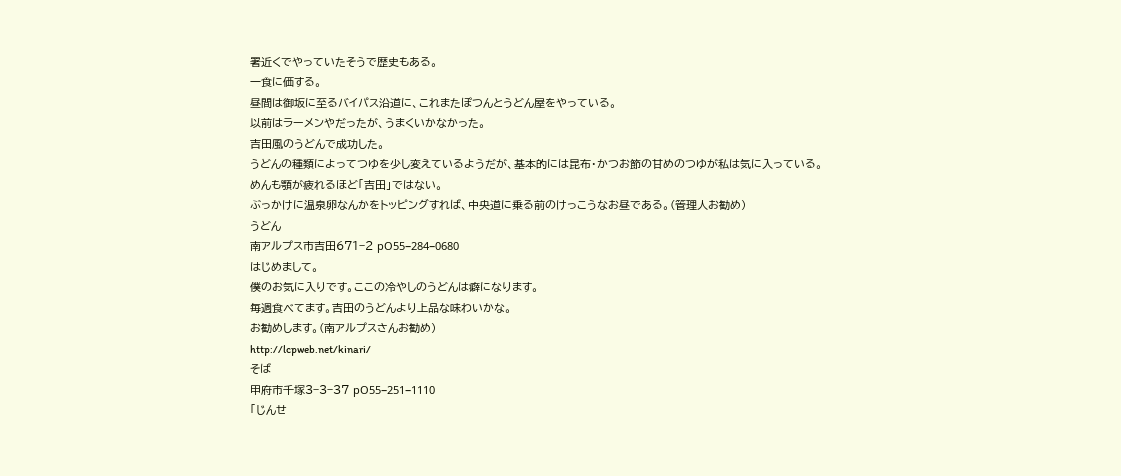署近くでやっていたそうで歴史もある。
一食に価する。
昼間は御坂に至るバイパス沿道に、これまたぽつんとうどん屋をやっている。
以前はラーメンやだったが、うまくいかなかった。
吉田風のうどんで成功した。
うどんの種類によってつゆを少し変えているようだが、基本的には昆布・かつお節の甘めのつゆが私は気に入っている。
めんも顎が疲れるほど「吉田」ではない。
ぶっかけに温泉卵なんかをトッピングすれば、中央道に乗る前のけっこうなお昼である。(管理人お勧め)
うどん
南アルプス市吉田671−2 рO55−284−0680
はじめまして。
僕のお気に入りです。ここの冷やしのうどんは癖になります。
毎週食べてます。吉田のうどんより上品な味わいかな。
お勧めします。(南アルプスさんお勧め)
http://lcpweb.net/kinari/
そば
甲府市千塚3−3−37 рO55−251−1110
「じんせ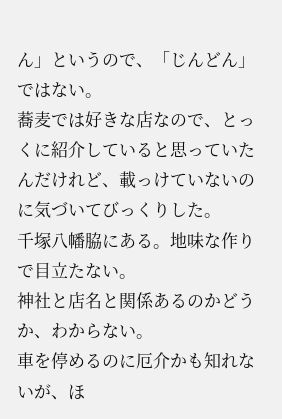ん」というので、「じんどん」ではない。
蕎麦では好きな店なので、とっくに紹介していると思っていたんだけれど、載っけていないのに気づいてびっくりした。
千塚八幡脇にある。地味な作りで目立たない。
神社と店名と関係あるのかどうか、わからない。
車を停めるのに厄介かも知れないが、ほ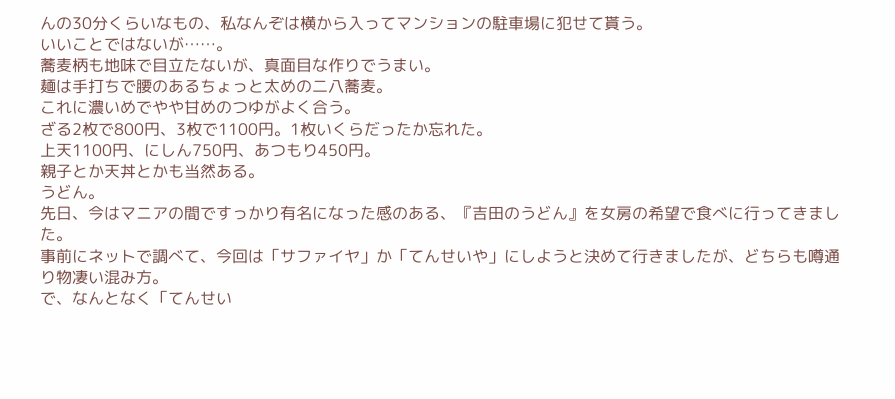んの30分くらいなもの、私なんぞは横から入ってマンションの駐車場に犯せて貰う。
いいことではないが……。
蕎麦柄も地味で目立たないが、真面目な作りでうまい。
麺は手打ちで腰のあるちょっと太めの二八蕎麦。
これに濃いめでやや甘めのつゆがよく合う。
ざる2枚で800円、3枚で1100円。1枚いくらだったか忘れた。
上天1100円、にしん750円、あつもり450円。
親子とか天丼とかも当然ある。
うどん。
先日、今はマニアの間ですっかり有名になった感のある、『吉田のうどん』を女房の希望で食べに行ってきました。
事前にネットで調べて、今回は「サファイヤ」か「てんせいや」にしようと決めて行きましたが、どちらも噂通り物凄い混み方。
で、なんとなく「てんせい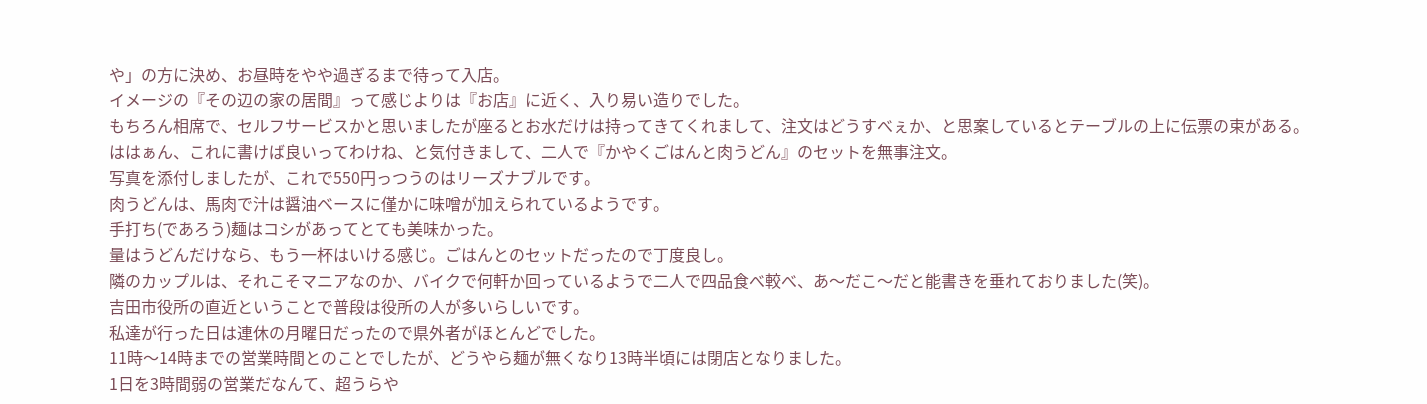や」の方に決め、お昼時をやや過ぎるまで待って入店。
イメージの『その辺の家の居間』って感じよりは『お店』に近く、入り易い造りでした。
もちろん相席で、セルフサービスかと思いましたが座るとお水だけは持ってきてくれまして、注文はどうすべぇか、と思案しているとテーブルの上に伝票の束がある。
ははぁん、これに書けば良いってわけね、と気付きまして、二人で『かやくごはんと肉うどん』のセットを無事注文。
写真を添付しましたが、これで550円っつうのはリーズナブルです。
肉うどんは、馬肉で汁は醤油ベースに僅かに味噌が加えられているようです。
手打ち(であろう)麺はコシがあってとても美味かった。
量はうどんだけなら、もう一杯はいける感じ。ごはんとのセットだったので丁度良し。
隣のカップルは、それこそマニアなのか、バイクで何軒か回っているようで二人で四品食べ較べ、あ〜だこ〜だと能書きを垂れておりました(笑)。
吉田市役所の直近ということで普段は役所の人が多いらしいです。
私達が行った日は連休の月曜日だったので県外者がほとんどでした。
11時〜14時までの営業時間とのことでしたが、どうやら麺が無くなり13時半頃には閉店となりました。
1日を3時間弱の営業だなんて、超うらや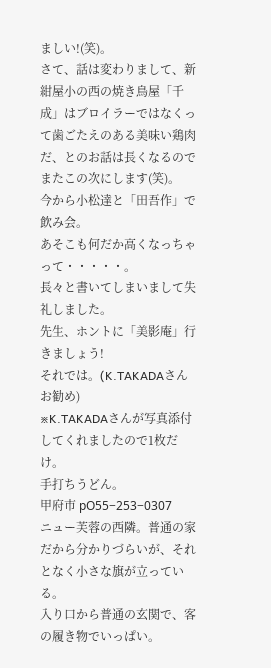ましい!(笑)。
さて、話は変わりまして、新紺屋小の西の焼き鳥屋「千成」はブロイラーではなくって歯ごたえのある美味い鶏肉だ、とのお話は長くなるのでまたこの次にします(笑)。
今から小松達と「田吾作」で飲み会。
あそこも何だか高くなっちゃって・・・・・。
長々と書いてしまいまして失礼しました。
先生、ホントに「美影庵」行きましょう!
それでは。(K.TAKADAさんお勧め)
※K.TAKADAさんが写真添付してくれましたので1枚だけ。
手打ちうどん。
甲府市 рO55−253−0307
ニュー芙蓉の西隣。普通の家だから分かりづらいが、それとなく小さな旗が立っている。
入り口から普通の玄関で、客の履き物でいっぱい。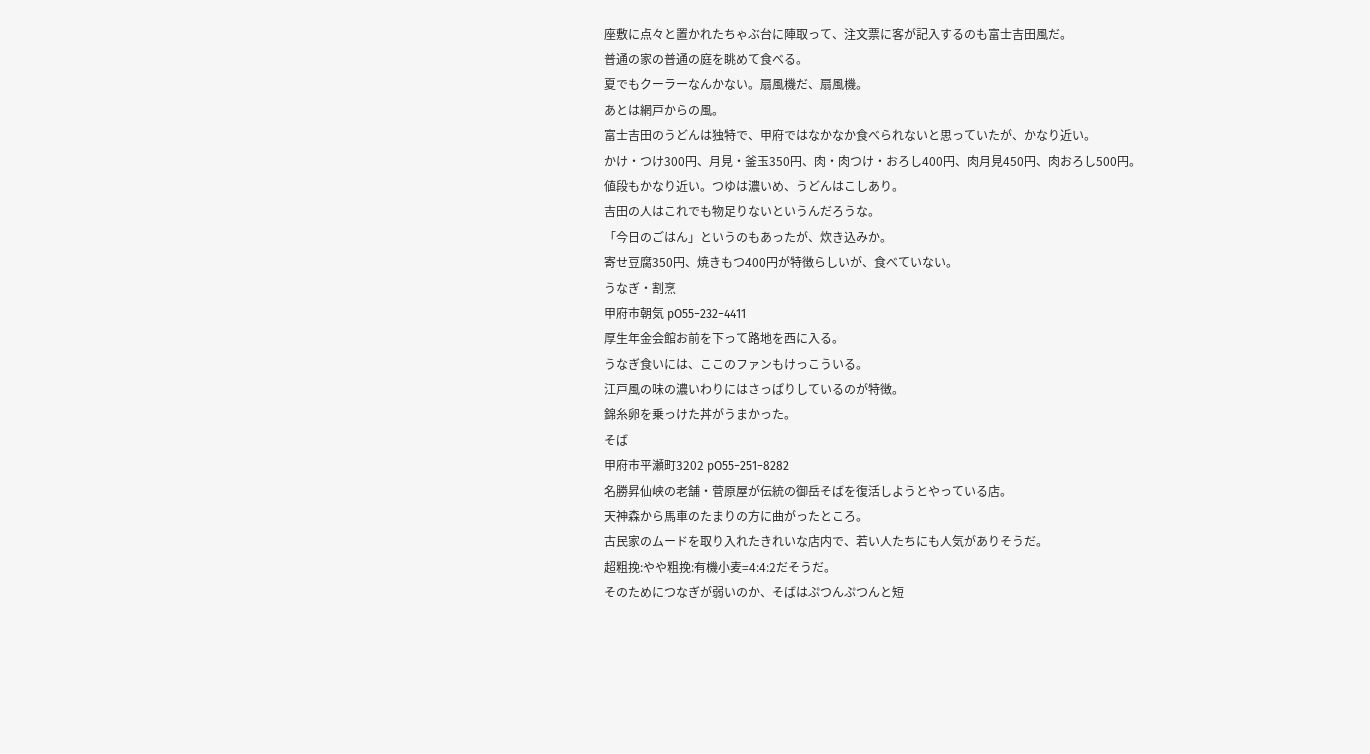座敷に点々と置かれたちゃぶ台に陣取って、注文票に客が記入するのも富士吉田風だ。
普通の家の普通の庭を眺めて食べる。
夏でもクーラーなんかない。扇風機だ、扇風機。
あとは網戸からの風。
富士吉田のうどんは独特で、甲府ではなかなか食べられないと思っていたが、かなり近い。
かけ・つけ300円、月見・釜玉350円、肉・肉つけ・おろし400円、肉月見450円、肉おろし500円。
値段もかなり近い。つゆは濃いめ、うどんはこしあり。
吉田の人はこれでも物足りないというんだろうな。
「今日のごはん」というのもあったが、炊き込みか。
寄せ豆腐350円、焼きもつ400円が特徴らしいが、食べていない。
うなぎ・割烹
甲府市朝気 рO55−232−4411
厚生年金会館お前を下って路地を西に入る。
うなぎ食いには、ここのファンもけっこういる。
江戸風の味の濃いわりにはさっぱりしているのが特徴。
錦糸卵を乗っけた丼がうまかった。
そば
甲府市平瀬町3202 рO55−251−8282
名勝昇仙峡の老舗・菅原屋が伝統の御岳そばを復活しようとやっている店。
天神森から馬車のたまりの方に曲がったところ。
古民家のムードを取り入れたきれいな店内で、若い人たちにも人気がありそうだ。
超粗挽:やや粗挽:有機小麦=4:4:2だそうだ。
そのためにつなぎが弱いのか、そばはぷつんぷつんと短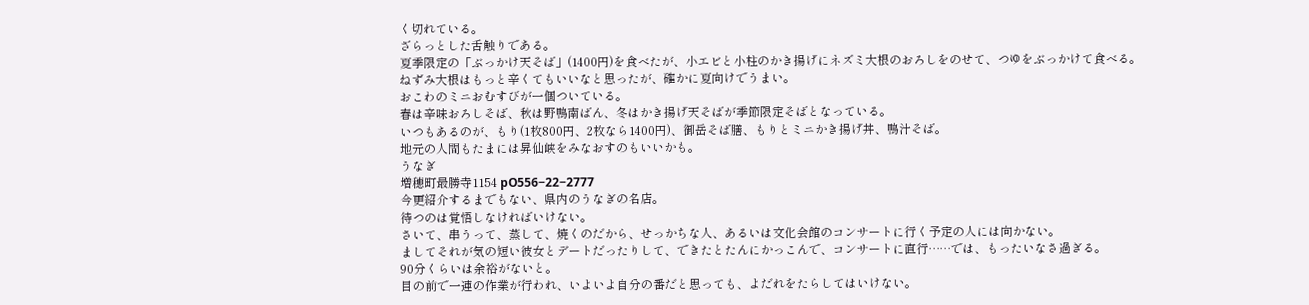く切れている。
ざらっとした舌触りである。
夏季限定の「ぶっかけ天そば」(1400円)を食べたが、小エビと小柱のかき揚げにネズミ大根のおろしをのせて、つゆをぶっかけて食べる。
ねずみ大根はもっと辛くてもいいなと思ったが、確かに夏向けでうまい。
おこわのミニおむすびが一個ついている。
春は辛味おろしそば、秋は野鴨南ばん、冬はかき揚げ天そばが季節限定そばとなっている。
いつもあるのが、もり(1枚800円、2枚なら1400円)、御岳そば膳、もりとミニかき揚げ丼、鴨汁そば。
地元の人間もたまには昇仙峡をみなおすのもいいかも。
うなぎ
増穂町最勝寺1154 рO556−22−2777
今更紹介するまでもない、県内のうなぎの名店。
待つのは覚悟しなければいけない。
さいて、串うって、蒸して、焼くのだから、せっかちな人、あるいは文化会館のコンサートに行く予定の人には向かない。
ましてそれが気の短い彼女とデートだったりして、できたとたんにかっこんで、コンサートに直行……では、もったいなさ過ぎる。
90分くらいは余裕がないと。
目の前で一連の作業が行われ、いよいよ自分の番だと思っても、よだれをたらしてはいけない。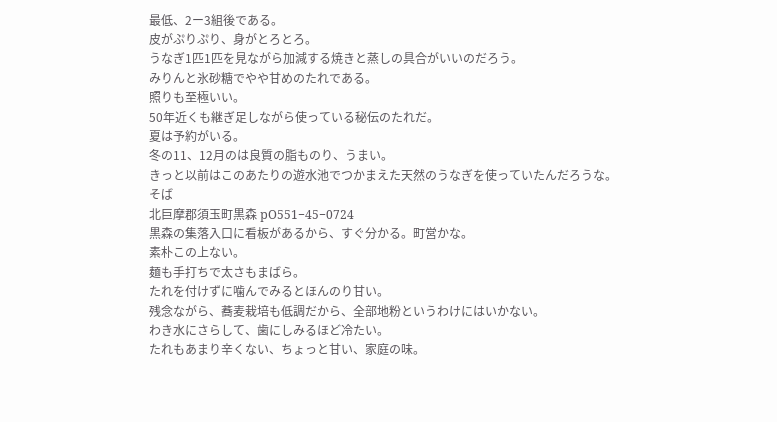最低、2ー3組後である。
皮がぷりぷり、身がとろとろ。
うなぎ1匹1匹を見ながら加減する焼きと蒸しの具合がいいのだろう。
みりんと氷砂糖でやや甘めのたれである。
照りも至極いい。
50年近くも継ぎ足しながら使っている秘伝のたれだ。
夏は予約がいる。
冬の11、12月のは良質の脂ものり、うまい。
きっと以前はこのあたりの遊水池でつかまえた天然のうなぎを使っていたんだろうな。
そば
北巨摩郡須玉町黒森 рO551−45−0724
黒森の集落入口に看板があるから、すぐ分かる。町営かな。
素朴この上ない。
麺も手打ちで太さもまばら。
たれを付けずに噛んでみるとほんのり甘い。
残念ながら、蕎麦栽培も低調だから、全部地粉というわけにはいかない。
わき水にさらして、歯にしみるほど冷たい。
たれもあまり辛くない、ちょっと甘い、家庭の味。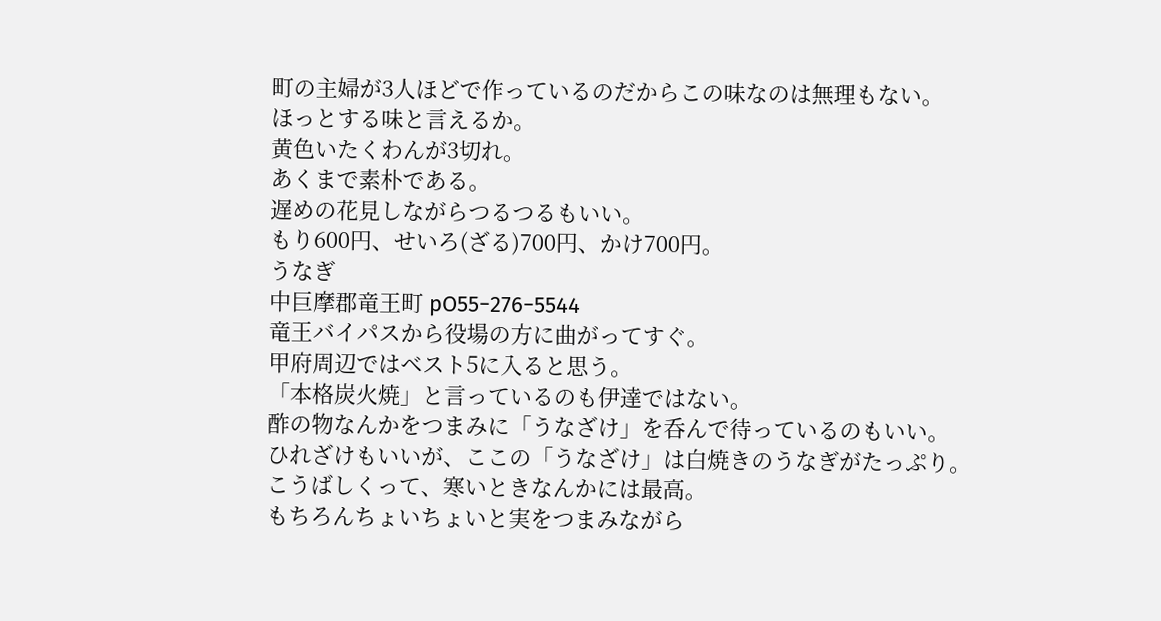町の主婦が3人ほどで作っているのだからこの味なのは無理もない。
ほっとする味と言えるか。
黄色いたくわんが3切れ。
あくまで素朴である。
遅めの花見しながらつるつるもいい。
もり600円、せいろ(ざる)700円、かけ700円。
うなぎ
中巨摩郡竜王町 рO55−276−5544
竜王バイパスから役場の方に曲がってすぐ。
甲府周辺ではベスト5に入ると思う。
「本格炭火焼」と言っているのも伊達ではない。
酢の物なんかをつまみに「うなざけ」を呑んで待っているのもいい。
ひれざけもいいが、ここの「うなざけ」は白焼きのうなぎがたっぷり。
こうばしくって、寒いときなんかには最高。
もちろんちょいちょいと実をつまみながら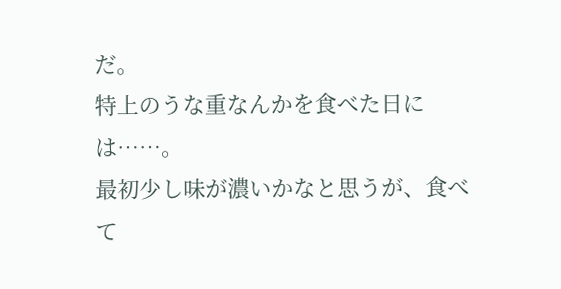だ。
特上のうな重なんかを食べた日には……。
最初少し味が濃いかなと思うが、食べて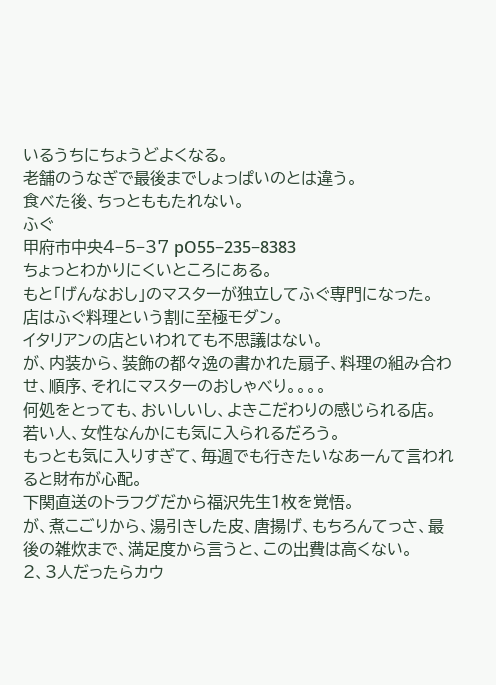いるうちにちょうどよくなる。
老舗のうなぎで最後までしょっぱいのとは違う。
食べた後、ちっとももたれない。
ふぐ
甲府市中央4−5−37 рO55−235−8383
ちょっとわかりにくいところにある。
もと「げんなおし」のマスターが独立してふぐ専門になった。
店はふぐ料理という割に至極モダン。
イタリアンの店といわれても不思議はない。
が、内装から、装飾の都々逸の書かれた扇子、料理の組み合わせ、順序、それにマスターのおしゃべり。。。。
何処をとっても、おいしいし、よきこだわりの感じられる店。
若い人、女性なんかにも気に入られるだろう。
もっとも気に入りすぎて、毎週でも行きたいなあーんて言われると財布が心配。
下関直送のトラフグだから福沢先生1枚を覚悟。
が、煮こごりから、湯引きした皮、唐揚げ、もちろんてっさ、最後の雑炊まで、満足度から言うと、この出費は高くない。
2、3人だったらカウ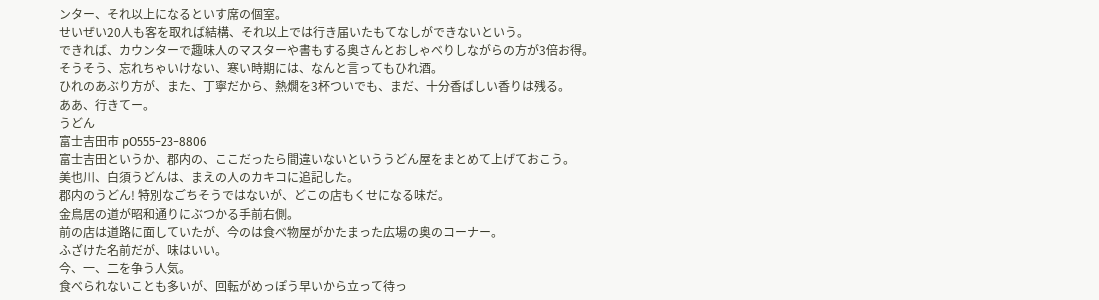ンター、それ以上になるといす席の個室。
せいぜい20人も客を取れば結構、それ以上では行き届いたもてなしができないという。
できれば、カウンターで趣味人のマスターや書もする奥さんとおしゃべりしながらの方が3倍お得。
そうそう、忘れちゃいけない、寒い時期には、なんと言ってもひれ酒。
ひれのあぶり方が、また、丁寧だから、熱燗を3杯ついでも、まだ、十分香ばしい香りは残る。
ああ、行きてー。
うどん
富士吉田市 рO555−23−8806
富士吉田というか、郡内の、ここだったら間違いないといううどん屋をまとめて上げておこう。
美也川、白須うどんは、まえの人のカキコに追記した。
郡内のうどん! 特別なごちそうではないが、どこの店もくせになる味だ。
金鳥居の道が昭和通りにぶつかる手前右側。
前の店は道路に面していたが、今のは食べ物屋がかたまった広場の奥のコーナー。
ふざけた名前だが、味はいい。
今、一、二を争う人気。
食べられないことも多いが、回転がめっぽう早いから立って待っ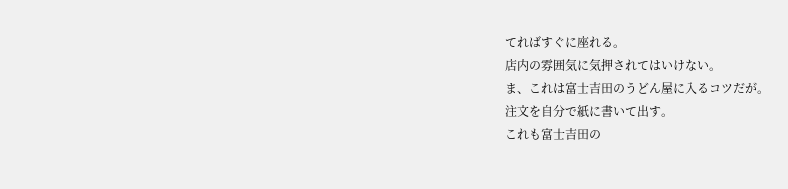てればすぐに座れる。
店内の雰囲気に気押されてはいけない。
ま、これは富士吉田のうどん屋に入るコツだが。
注文を自分で紙に書いて出す。
これも富士吉田の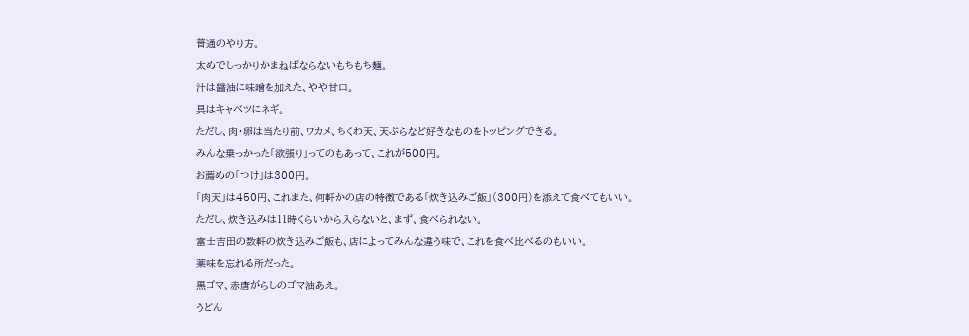普通のやり方。
太めでしっかりかまねばならないもちもち麺。
汁は醤油に味噌を加えた、やや甘口。
具はキャベツにネギ。
ただし、肉・卵は当たり前、ワカメ、ちくわ天、天ぷらなど好きなものをトッピングできる。
みんな乗っかった「欲張り」ってのもあって、これが500円。
お薦めの「つけ」は300円。
「肉天」は450円、これまた、何軒かの店の特徴である「炊き込みご飯」(300円)を添えて食べてもいい。
ただし、炊き込みは11時くらいから入らないと、まず、食べられない。
富士吉田の数軒の炊き込みご飯も、店によってみんな違う味で、これを食べ比べるのもいい。
薬味を忘れる所だった。
黒ゴマ、赤唐がらしのゴマ油あえ。
うどん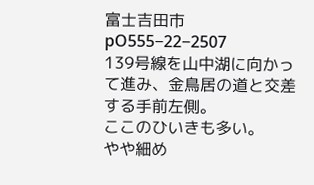富士吉田市 рO555−22−2507
139号線を山中湖に向かって進み、金鳥居の道と交差する手前左側。
ここのひいきも多い。
やや細め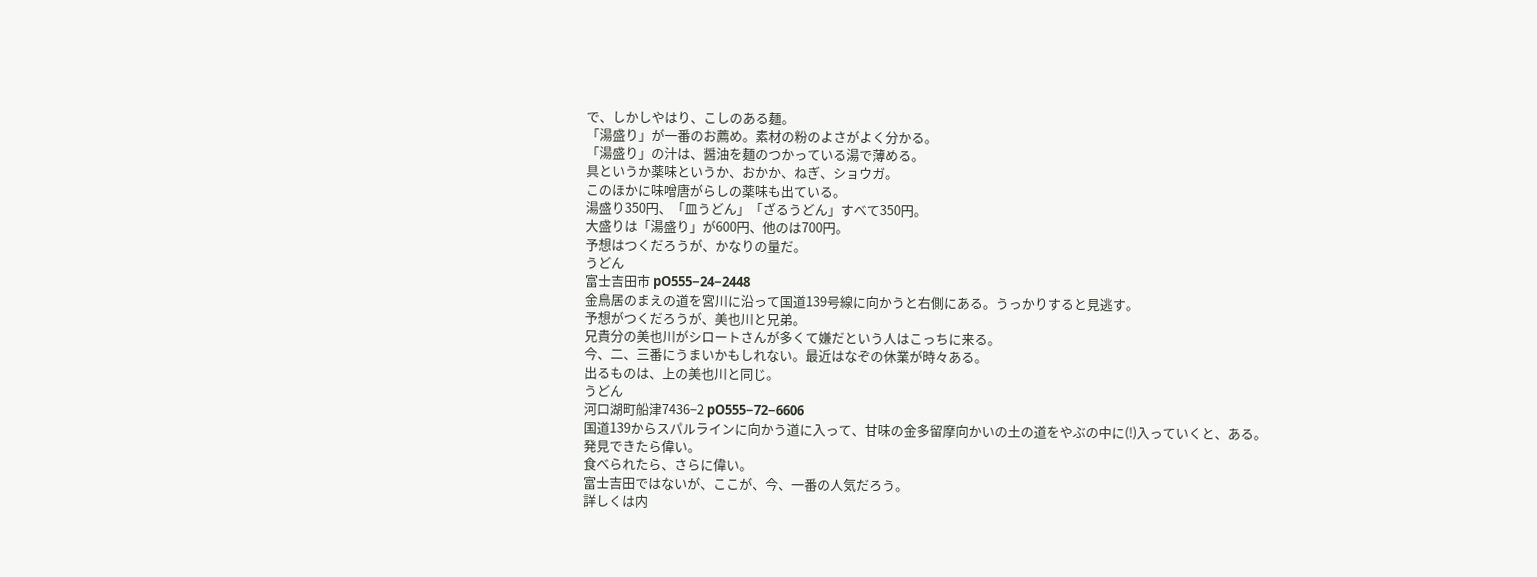で、しかしやはり、こしのある麺。
「湯盛り」が一番のお薦め。素材の粉のよさがよく分かる。
「湯盛り」の汁は、醤油を麺のつかっている湯で薄める。
具というか薬味というか、おかか、ねぎ、ショウガ。
このほかに味噌唐がらしの薬味も出ている。
湯盛り350円、「皿うどん」「ざるうどん」すべて350円。
大盛りは「湯盛り」が600円、他のは700円。
予想はつくだろうが、かなりの量だ。
うどん
富士吉田市 рO555−24−2448
金鳥居のまえの道を宮川に沿って国道139号線に向かうと右側にある。うっかりすると見逃す。
予想がつくだろうが、美也川と兄弟。
兄貴分の美也川がシロートさんが多くて嫌だという人はこっちに来る。
今、二、三番にうまいかもしれない。最近はなぞの休業が時々ある。
出るものは、上の美也川と同じ。
うどん
河口湖町船津7436−2 рO555−72−6606
国道139からスパルラインに向かう道に入って、甘味の金多留摩向かいの土の道をやぶの中に(!)入っていくと、ある。
発見できたら偉い。
食べられたら、さらに偉い。
富士吉田ではないが、ここが、今、一番の人気だろう。
詳しくは内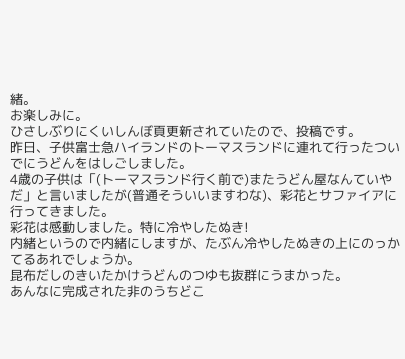緒。
お楽しみに。
ひさしぶりにくいしんぼ頁更新されていたので、投稿です。
昨日、子供富士急ハイランドのトーマスランドに連れて行ったついでにうどんをはしごしました。
4歳の子供は「(トーマスランド行く前で)またうどん屋なんていやだ」と言いましたが(普通そういいますわな)、彩花とサファイアに行ってきました。
彩花は感動しました。特に冷やしたぬき!
内緒というので内緒にしますが、たぶん冷やしたぬきの上にのっかてるあれでしょうか。
昆布だしのきいたかけうどんのつゆも抜群にうまかった。
あんなに完成された非のうちどこ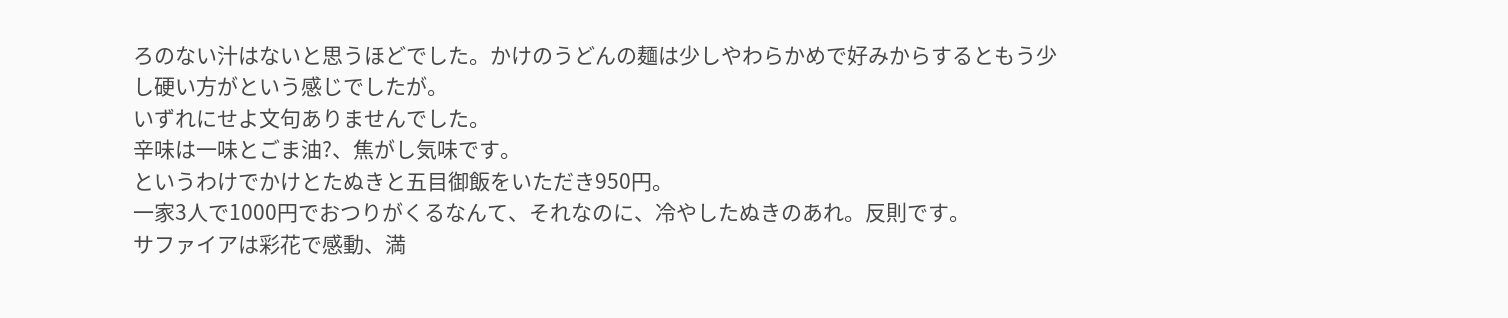ろのない汁はないと思うほどでした。かけのうどんの麺は少しやわらかめで好みからするともう少し硬い方がという感じでしたが。
いずれにせよ文句ありませんでした。
辛味は一味とごま油?、焦がし気味です。
というわけでかけとたぬきと五目御飯をいただき950円。
一家3人で1000円でおつりがくるなんて、それなのに、冷やしたぬきのあれ。反則です。
サファイアは彩花で感動、満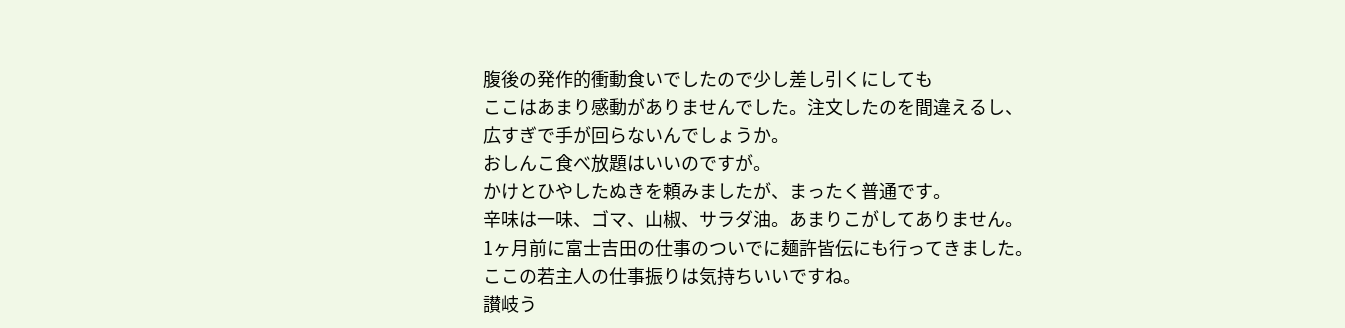腹後の発作的衝動食いでしたので少し差し引くにしても
ここはあまり感動がありませんでした。注文したのを間違えるし、
広すぎで手が回らないんでしょうか。
おしんこ食べ放題はいいのですが。
かけとひやしたぬきを頼みましたが、まったく普通です。
辛味は一味、ゴマ、山椒、サラダ油。あまりこがしてありません。
1ヶ月前に富士吉田の仕事のついでに麺許皆伝にも行ってきました。
ここの若主人の仕事振りは気持ちいいですね。
讃岐う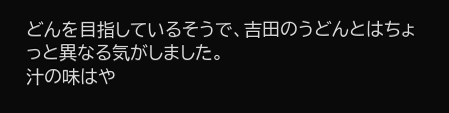どんを目指しているそうで、吉田のうどんとはちょっと異なる気がしました。
汁の味はや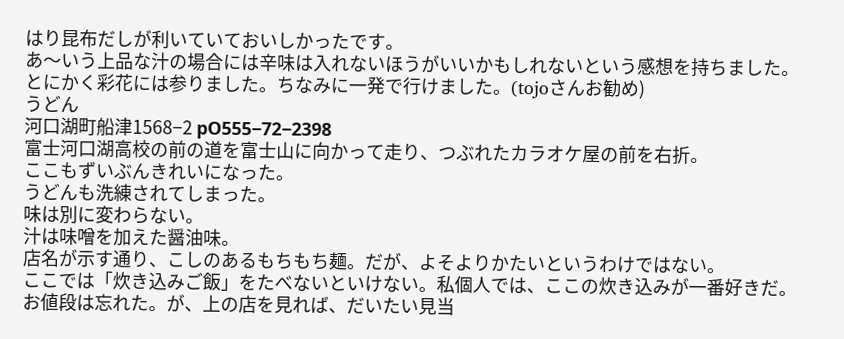はり昆布だしが利いていておいしかったです。
あ〜いう上品な汁の場合には辛味は入れないほうがいいかもしれないという感想を持ちました。
とにかく彩花には参りました。ちなみに一発で行けました。(tojoさんお勧め)
うどん
河口湖町船津1568−2 рO555−72−2398
富士河口湖高校の前の道を富士山に向かって走り、つぶれたカラオケ屋の前を右折。
ここもずいぶんきれいになった。
うどんも洗練されてしまった。
味は別に変わらない。
汁は味噌を加えた醤油味。
店名が示す通り、こしのあるもちもち麺。だが、よそよりかたいというわけではない。
ここでは「炊き込みご飯」をたべないといけない。私個人では、ここの炊き込みが一番好きだ。
お値段は忘れた。が、上の店を見れば、だいたい見当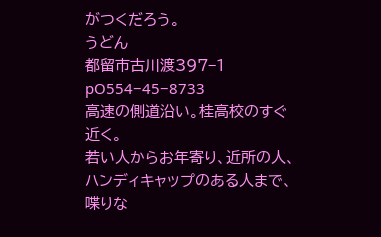がつくだろう。
うどん
都留市古川渡397−1 рO554−45−8733
高速の側道沿い。桂高校のすぐ近く。
若い人からお年寄り、近所の人、ハンディキャップのある人まで、喋りな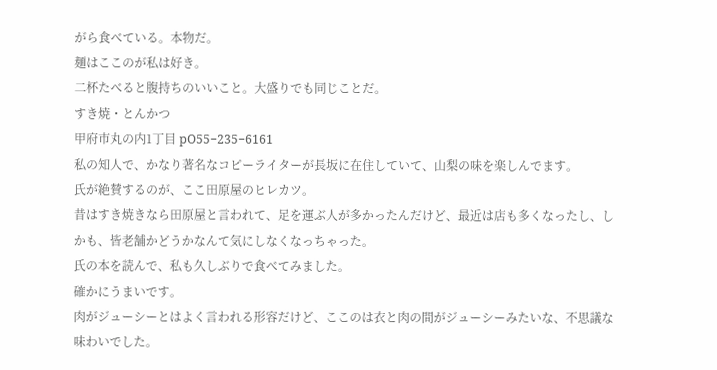がら食べている。本物だ。
麺はここのが私は好き。
二杯たべると腹持ちのいいこと。大盛りでも同じことだ。
すき焼・とんかつ
甲府市丸の内1丁目 рO55−235−6161
私の知人で、かなり著名なコピーライターが長坂に在住していて、山梨の味を楽しんでます。
氏が絶賛するのが、ここ田原屋のヒレカツ。
昔はすき焼きなら田原屋と言われて、足を運ぶ人が多かったんだけど、最近は店も多くなったし、しかも、皆老舗かどうかなんて気にしなくなっちゃった。
氏の本を読んで、私も久しぶりで食べてみました。
確かにうまいです。
肉がジューシーとはよく言われる形容だけど、ここのは衣と肉の間がジューシーみたいな、不思議な味わいでした。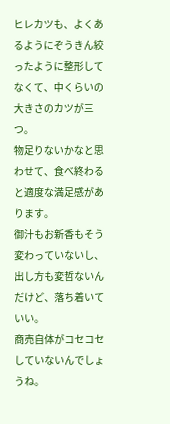ヒレカツも、よくあるようにぞうきん絞ったように整形してなくて、中くらいの大きさのカツが三つ。
物足りないかなと思わせて、食べ終わると適度な満足感があります。
御汁もお新香もそう変わっていないし、出し方も変哲ないんだけど、落ち着いていい。
商売自体がコセコセしていないんでしょうね。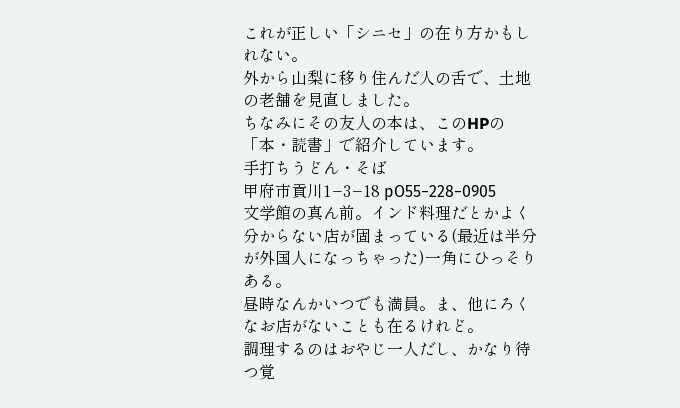これが正しい「シニセ」の在り方かもしれない。
外から山梨に移り住んだ人の舌で、土地の老舗を見直しました。
ちなみにその友人の本は、このHPの「本・読書」で紹介しています。
手打ちうどん・そば
甲府市貢川1−3−18 рO55−228−0905
文学館の真ん前。インド料理だとかよく分からない店が固まっている(最近は半分が外国人になっちゃった)一角にひっそりある。
昼時なんかいつでも満員。ま、他にろくなお店がないことも在るけれど。
調理するのはおやじ一人だし、かなり待つ覚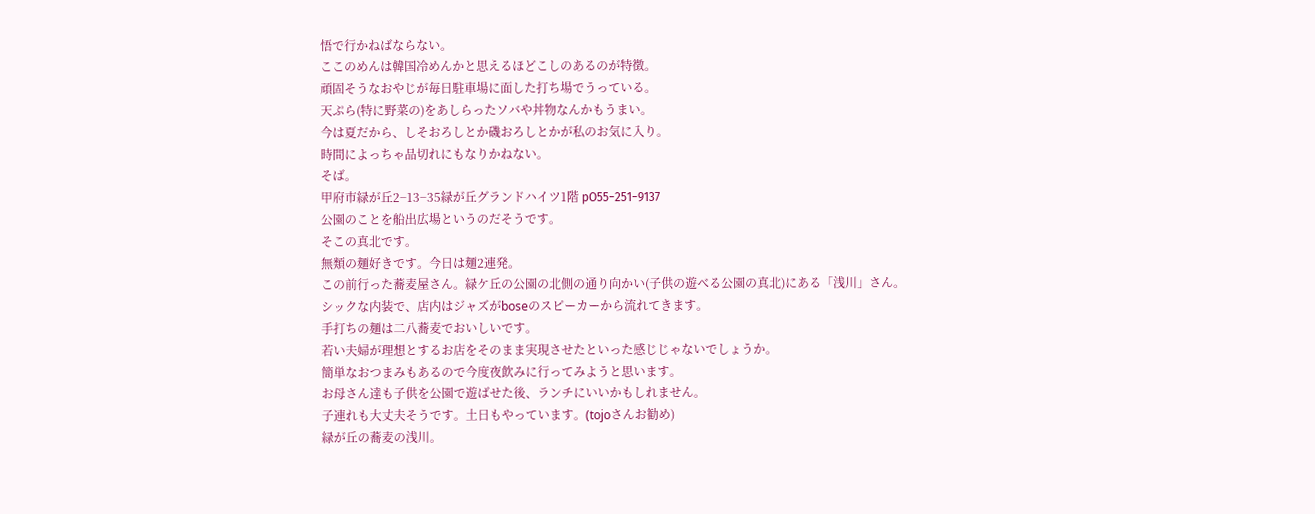悟で行かねばならない。
ここのめんは韓国冷めんかと思えるほどこしのあるのが特徴。
頑固そうなおやじが毎日駐車場に面した打ち場でうっている。
天ぷら(特に野菜の)をあしらったソバや丼物なんかもうまい。
今は夏だから、しそおろしとか磯おろしとかが私のお気に入り。
時間によっちゃ品切れにもなりかねない。
そば。
甲府市緑が丘2−13−35緑が丘グランドハイツ1階 рO55−251−9137
公園のことを船出広場というのだそうです。
そこの真北です。
無類の麺好きです。今日は麺2連発。
この前行った蕎麦屋さん。緑ケ丘の公園の北側の通り向かい(子供の遊べる公園の真北)にある「浅川」さん。
シックな内装で、店内はジャズがboseのスピーカーから流れてきます。
手打ちの麺は二八蕎麦でおいしいです。
若い夫婦が理想とするお店をそのまま実現させたといった感じじゃないでしょうか。
簡単なおつまみもあるので今度夜飲みに行ってみようと思います。
お母さん達も子供を公園で遊ばせた後、ランチにいいかもしれません。
子連れも大丈夫そうです。土日もやっています。(tojoさんお勧め)
緑が丘の蕎麦の浅川。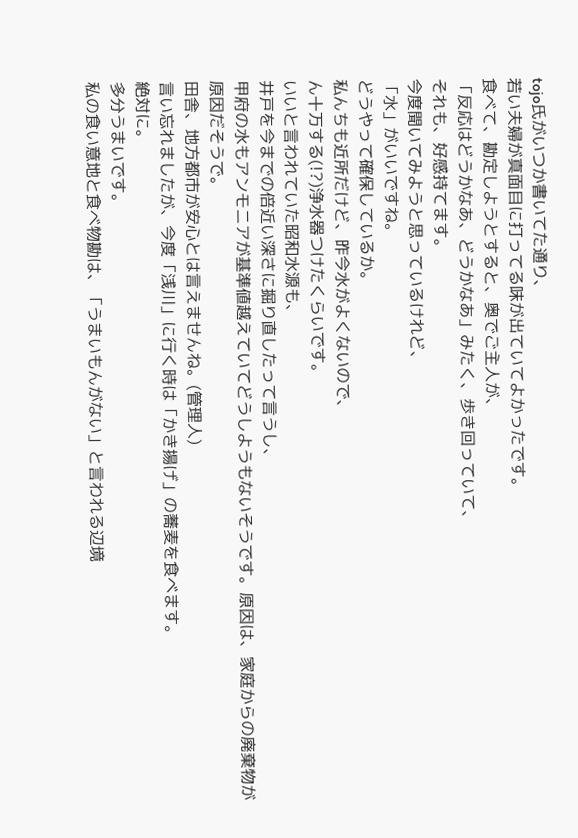tojo氏がいつか書いてた通り、
若い夫婦が真面目に打ってる味が出ていてよかったです。
食べて、勘定しようとすると、奥でご主人が、
「反応はどうかなあ、どうかなあ」みたく、歩き回っていて、
それも、好感持てます。
今度聞いてみようと思っているけれど、
「水」がいいですね。
どうやって確保しているか。
私んちも近所だけど、昨今水がよくないので、
ん十万する(!?)浄水器つけたくらいです。
いいと言われていた昭和水源も、
井戸を今までの倍近い深さに掘り直したって言うし、
甲府の水もアンモニアが基準値越えていてどうしようもないそうです。原因は、家庭からの廃棄物が原因だそうで。
田舎、地方都市が安心とは言えませんね。(管理人)
言い忘れましたが、今度「浅川」に行く時は「かき揚げ」の蕎麦を食べます。
絶対に。
多分うまいです。
私の食い意地と食べ物勘は、「うまいもんがない」と言われる辺境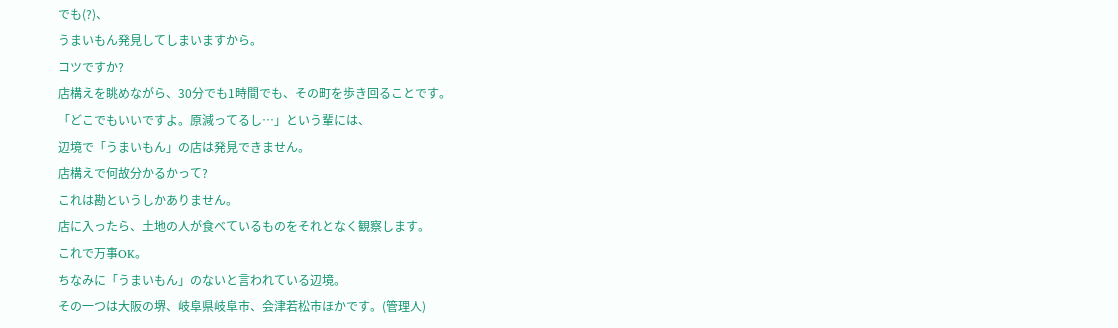でも(?)、
うまいもん発見してしまいますから。
コツですか?
店構えを眺めながら、30分でも1時間でも、その町を歩き回ることです。
「どこでもいいですよ。原減ってるし…」という輩には、
辺境で「うまいもん」の店は発見できません。
店構えで何故分かるかって?
これは勘というしかありません。
店に入ったら、土地の人が食べているものをそれとなく観察します。
これで万事OK。
ちなみに「うまいもん」のないと言われている辺境。
その一つは大阪の堺、岐阜県岐阜市、会津若松市ほかです。(管理人)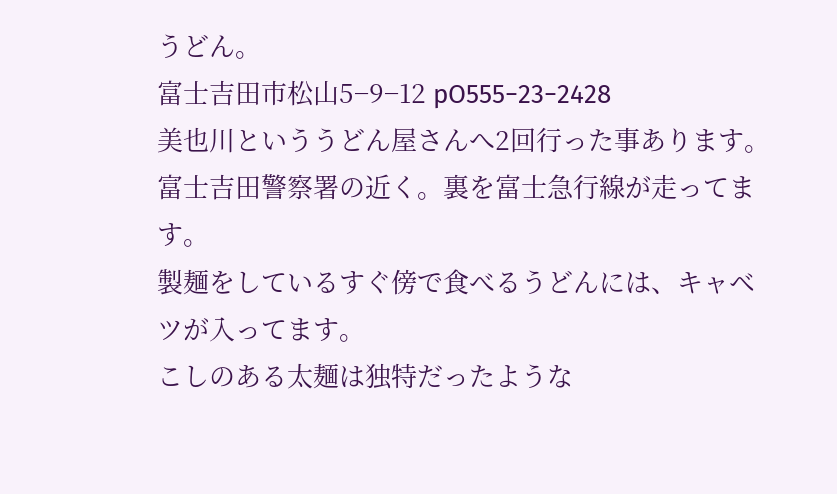うどん。
富士吉田市松山5−9−12 рO555−23−2428
美也川といううどん屋さんへ2回行った事あります。
富士吉田警察署の近く。裏を富士急行線が走ってます。
製麺をしているすぐ傍で食べるうどんには、キャベツが入ってます。
こしのある太麺は独特だったような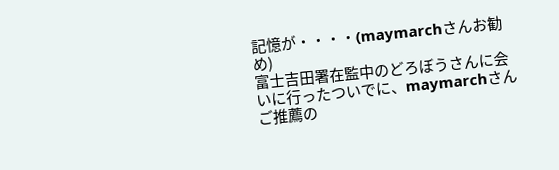記憶が・・・・(maymarchさんお勧め)
富士吉田署在監中のどろぼうさんに会いに行ったついでに、maymarchさんご推薦の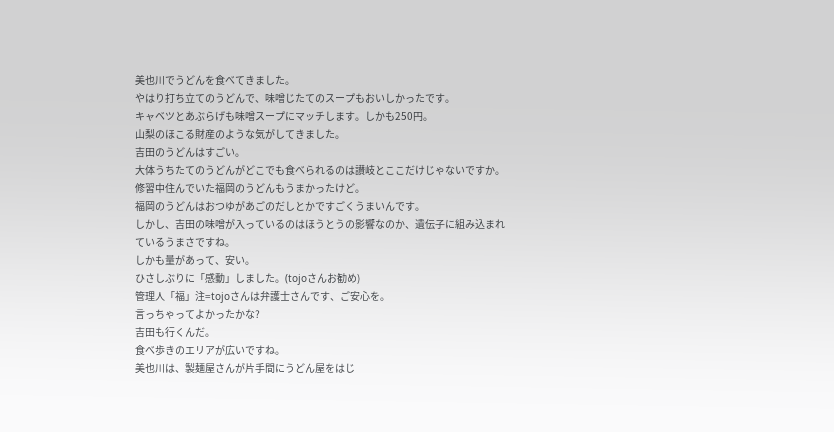美也川でうどんを食べてきました。
やはり打ち立てのうどんで、味噌じたてのスープもおいしかったです。
キャベツとあぶらげも味噌スープにマッチします。しかも250円。
山梨のほこる財産のような気がしてきました。
吉田のうどんはすごい。
大体うちたてのうどんがどこでも食べられるのは讃岐とここだけじゃないですか。
修習中住んでいた福岡のうどんもうまかったけど。
福岡のうどんはおつゆがあごのだしとかですごくうまいんです。
しかし、吉田の味噌が入っているのはほうとうの影響なのか、遺伝子に組み込まれているうまさですね。
しかも量があって、安い。
ひさしぶりに「感動」しました。(tojoさんお勧め)
管理人「福」注=tojoさんは弁護士さんです、ご安心を。
言っちゃってよかったかな?
吉田も行くんだ。
食べ歩きのエリアが広いですね。
美也川は、製麺屋さんが片手間にうどん屋をはじ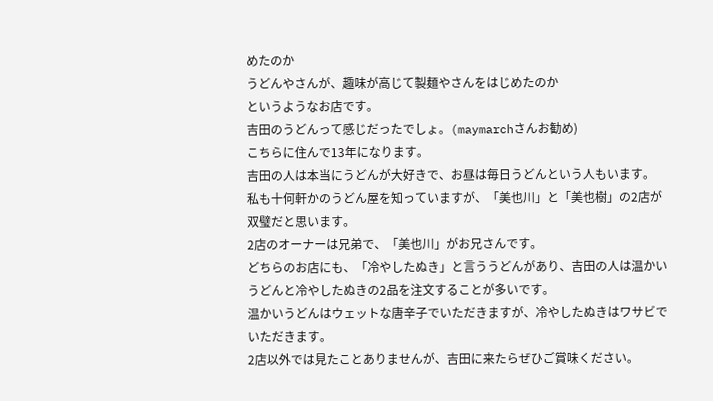めたのか
うどんやさんが、趣味が高じて製麺やさんをはじめたのか
というようなお店です。
吉田のうどんって感じだったでしょ。(maymarchさんお勧め)
こちらに住んで13年になります。
吉田の人は本当にうどんが大好きで、お昼は毎日うどんという人もいます。
私も十何軒かのうどん屋を知っていますが、「美也川」と「美也樹」の2店が双璧だと思います。
2店のオーナーは兄弟で、「美也川」がお兄さんです。
どちらのお店にも、「冷やしたぬき」と言ううどんがあり、吉田の人は温かいうどんと冷やしたぬきの2品を注文することが多いです。
温かいうどんはウェットな唐辛子でいただきますが、冷やしたぬきはワサビでいただきます。
2店以外では見たことありませんが、吉田に来たらぜひご賞味ください。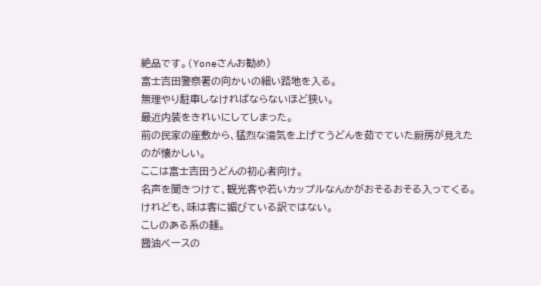絶品です。(Yoneさんお勧め)
富士吉田警察署の向かいの細い路地を入る。
無理やり駐車しなければならないほど狭い。
最近内装をきれいにしてしまった。
前の民家の座敷から、猛烈な湯気を上げてうどんを茹でていた厨房が見えたのが懐かしい。
ここは富士吉田うどんの初心者向け。
名声を聞きつけて、観光客や若いカップルなんかがおそるおそる入ってくる。
けれども、味は客に媚びている訳ではない。
こしのある系の麺。
醤油ベースの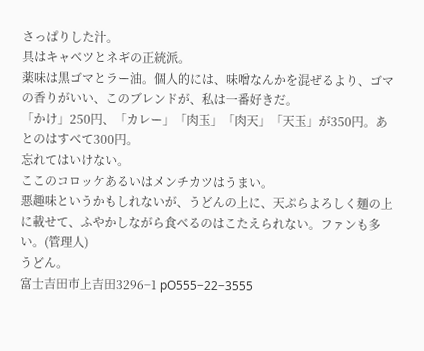さっぱりした汁。
具はキャベツとネギの正統派。
薬味は黒ゴマとラー油。個人的には、味噌なんかを混ぜるより、ゴマの香りがいい、このブレンドが、私は一番好きだ。
「かけ」250円、「カレー」「肉玉」「肉天」「天玉」が350円。あとのはすべて300円。
忘れてはいけない。
ここのコロッケあるいはメンチカツはうまい。
悪趣味というかもしれないが、うどんの上に、天ぷらよろしく麺の上に載せて、ふやかしながら食べるのはこたえられない。ファンも多い。(管理人)
うどん。
富士吉田市上吉田3296−1 рO555−22−3555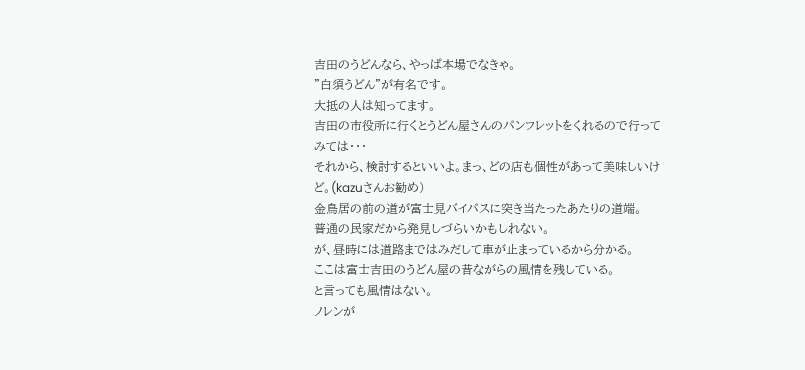吉田のうどんなら、やっぱ本場でなきゃ。
”白須うどん”が有名です。
大抵の人は知ってます。
吉田の市役所に行くとうどん屋さんのパンフレットをくれるので行ってみては・・・
それから、検討するといいよ。まっ、どの店も個性があって美味しいけど。(kazuさんお勧め)
金鳥居の前の道が富士見バイパスに突き当たったあたりの道端。
普通の民家だから発見しづらいかもしれない。
が、昼時には道路まではみだして車が止まっているから分かる。
ここは富士吉田のうどん屋の昔ながらの風情を残している。
と言っても風情はない。
ノレンが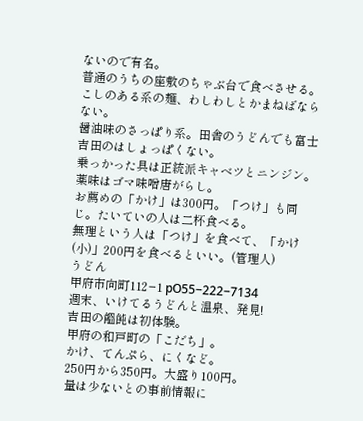ないので有名。
普通のうちの座敷のちゃぶ台で食べさせる。
こしのある系の麺、わしわしとかまねばならない。
醤油味のさっぱり系。田舎のうどんでも富士吉田のはしょっぱくない。
乗っかった具は正統派キャベツとニンジン。
薬味はゴマ味噌唐がらし。
お薦めの「かけ」は300円。「つけ」も同じ。たいていの人は二杯食べる。
無理という人は「つけ」を食べて、「かけ(小)」200円を食べるといい。(管理人)
うどん
甲府市向町112−1 рO55−222−7134
週末、いけてるうどんと温泉、発見!
吉田の饂飩は初体験。
甲府の和戸町の「こだち」。
かけ、てんぷら、にくなど。
250円から350円。大盛り100円。
量は少ないとの事前情報に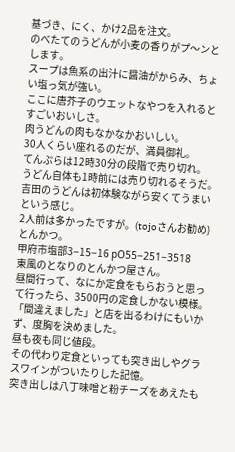基づき、にく、かけ2品を注文。
のべたてのうどんが小麦の香りがプ〜ンとします。
スープは魚系の出汁に醤油がからみ、ちょい塩っ気が強い。
ここに唐芥子のウエットなやつを入れるとすごいおいしさ。
肉うどんの肉もなかなかおいしい。
30人くらい座れるのだが、満員御礼。
てんぷらは12時30分の段階で売り切れ。
うどん自体も1時前には売り切れるそうだ。
吉田のうどんは初体験ながら安くてうまいという感じ。
2人前は多かったですが。(tojoさんお勧め)
とんかつ。
甲府市塩部3−15−16 рO55−251−3518
東風のとなりのとんかつ屋さん。
昼間行って、なにか定食をもらおうと思って行ったら、3500円の定食しかない模様。
「間違えました」と店を出るわけにもいかず、度胸を決めました。
昼も夜も同じ値段。
その代わり定食といっても突き出しやグラスワインがついたりした記憶。
突き出しは八丁味噌と粉チーズをあえたも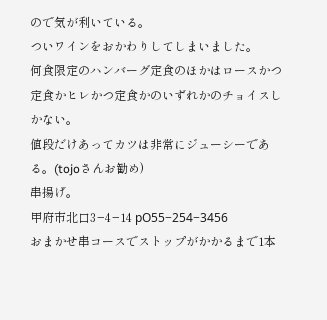ので気が利いている。
ついワインをおかわりしてしまいました。
何食限定のハンバーグ定食のほかはロースかつ定食かヒレかつ定食かのいずれかのチョイスしかない。
値段だけあってカツは非常にジューシーである。(tojoさんお勧め)
串揚げ。
甲府市北口3−4−14 рO55−254−3456
おまかせ串コースでストップがかかるまで1本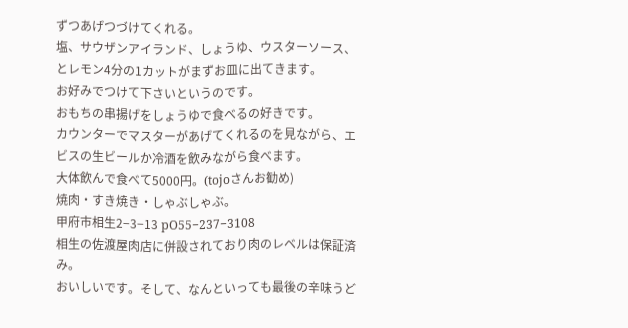ずつあげつづけてくれる。
塩、サウザンアイランド、しょうゆ、ウスターソース、とレモン4分の1カットがまずお皿に出てきます。
お好みでつけて下さいというのです。
おもちの串揚げをしょうゆで食べるの好きです。
カウンターでマスターがあげてくれるのを見ながら、エビスの生ビールか冷酒を飲みながら食べます。
大体飲んで食べて5000円。(tojoさんお勧め)
焼肉・すき焼き・しゃぶしゃぶ。
甲府市相生2−3−13 рO55−237−3108
相生の佐渡屋肉店に併設されており肉のレベルは保証済み。
おいしいです。そして、なんといっても最後の辛味うど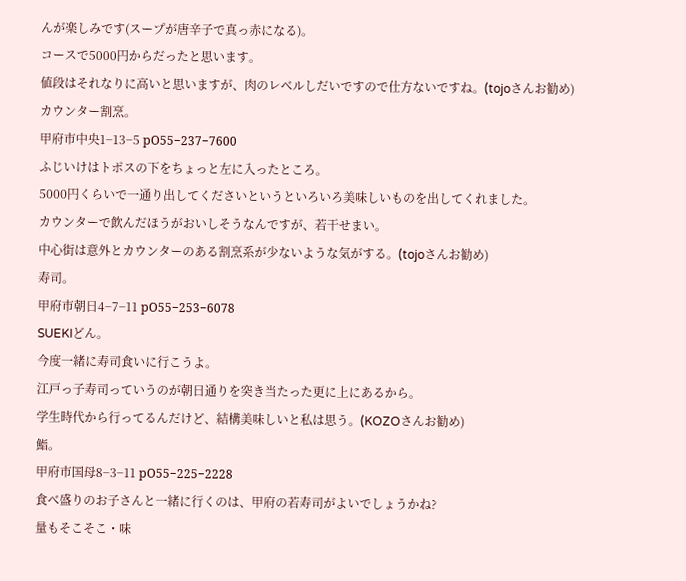んが楽しみです(スープが唐辛子で真っ赤になる)。
コースで5000円からだったと思います。
値段はそれなりに高いと思いますが、肉のレベルしだいですので仕方ないですね。(tojoさんお勧め)
カウンター割烹。
甲府市中央1−13−5 рO55−237−7600
ふじいけはトポスの下をちょっと左に入ったところ。
5000円くらいで一通り出してくださいというといろいろ美味しいものを出してくれました。
カウンターで飲んだほうがおいしそうなんですが、若干せまい。
中心街は意外とカウンターのある割烹系が少ないような気がする。(tojoさんお勧め)
寿司。
甲府市朝日4−7−11 рO55−253−6078
SUEKIどん。
今度一緒に寿司食いに行こうよ。
江戸っ子寿司っていうのが朝日通りを突き当たった更に上にあるから。
学生時代から行ってるんだけど、結構美味しいと私は思う。(KOZOさんお勧め)
鮨。
甲府市国母8−3−11 рO55−225−2228
食べ盛りのお子さんと一緒に行くのは、甲府の若寿司がよいでしょうかね?
量もそこそこ・味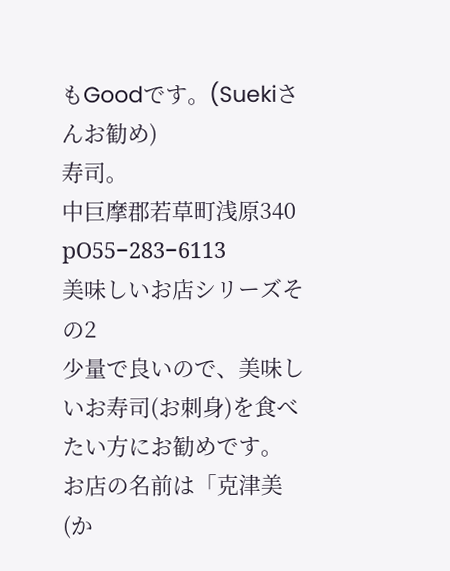もGoodです。(Suekiさんお勧め)
寿司。
中巨摩郡若草町浅原340 рO55−283−6113
美味しいお店シリーズその2
少量で良いので、美味しいお寿司(お刺身)を食べたい方にお勧めです。
お店の名前は「克津美(か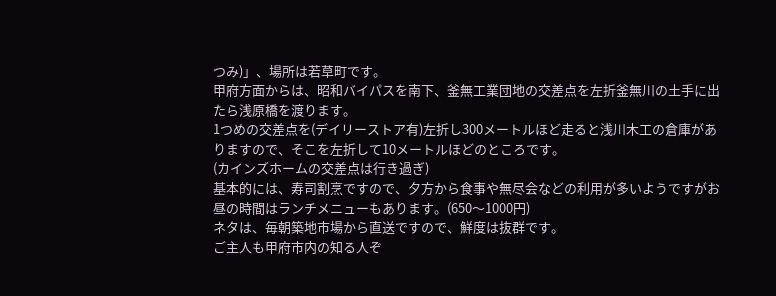つみ)」、場所は若草町です。
甲府方面からは、昭和バイパスを南下、釜無工業団地の交差点を左折釜無川の土手に出たら浅原橋を渡ります。
1つめの交差点を(デイリーストア有)左折し300メートルほど走ると浅川木工の倉庫がありますので、そこを左折して10メートルほどのところです。
(カインズホームの交差点は行き過ぎ)
基本的には、寿司割烹ですので、夕方から食事や無尽会などの利用が多いようですがお昼の時間はランチメニューもあります。(650〜1000円)
ネタは、毎朝築地市場から直送ですので、鮮度は抜群です。
ご主人も甲府市内の知る人ぞ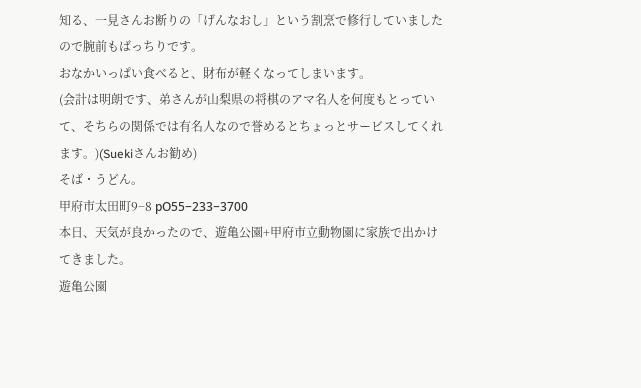知る、一見さんお断りの「げんなおし」という割烹で修行していましたので腕前もばっちりです。
おなかいっぱい食べると、財布が軽くなってしまいます。
(会計は明朗です、弟さんが山梨県の将棋のアマ名人を何度もとっていて、そちらの関係では有名人なので誉めるとちょっとサービスしてくれます。)(Suekiさんお勧め)
そば・うどん。
甲府市太田町9−8 рO55−233−3700
本日、天気が良かったので、遊亀公園+甲府市立動物園に家族で出かけてきました。
遊亀公園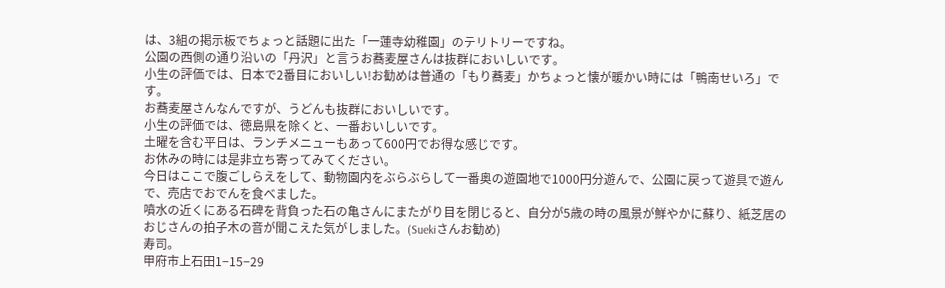は、3組の掲示板でちょっと話題に出た「一蓮寺幼稚園」のテリトリーですね。
公園の西側の通り沿いの「丹沢」と言うお蕎麦屋さんは抜群においしいです。
小生の評価では、日本で2番目においしい!お勧めは普通の「もり蕎麦」かちょっと懐が暖かい時には「鴨南せいろ」です。
お蕎麦屋さんなんですが、うどんも抜群においしいです。
小生の評価では、徳島県を除くと、一番おいしいです。
土曜を含む平日は、ランチメニューもあって600円でお得な感じです。
お休みの時には是非立ち寄ってみてください。
今日はここで腹ごしらえをして、動物園内をぶらぶらして一番奥の遊園地で1000円分遊んで、公園に戻って遊具で遊んで、売店でおでんを食べました。
噴水の近くにある石碑を背負った石の亀さんにまたがり目を閉じると、自分が5歳の時の風景が鮮やかに蘇り、紙芝居のおじさんの拍子木の音が聞こえた気がしました。(Suekiさんお勧め)
寿司。
甲府市上石田1−15−29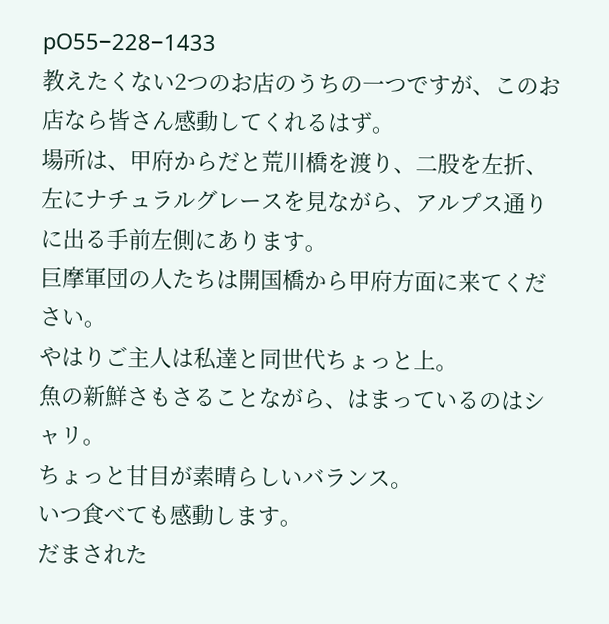рO55−228−1433
教えたくない2つのお店のうちの一つですが、このお店なら皆さん感動してくれるはず。
場所は、甲府からだと荒川橋を渡り、二股を左折、左にナチュラルグレースを見ながら、アルプス通りに出る手前左側にあります。
巨摩軍団の人たちは開国橋から甲府方面に来てください。
やはりご主人は私達と同世代ちょっと上。
魚の新鮮さもさることながら、はまっているのはシャリ。
ちょっと甘目が素晴らしいバランス。
いつ食べても感動します。
だまされた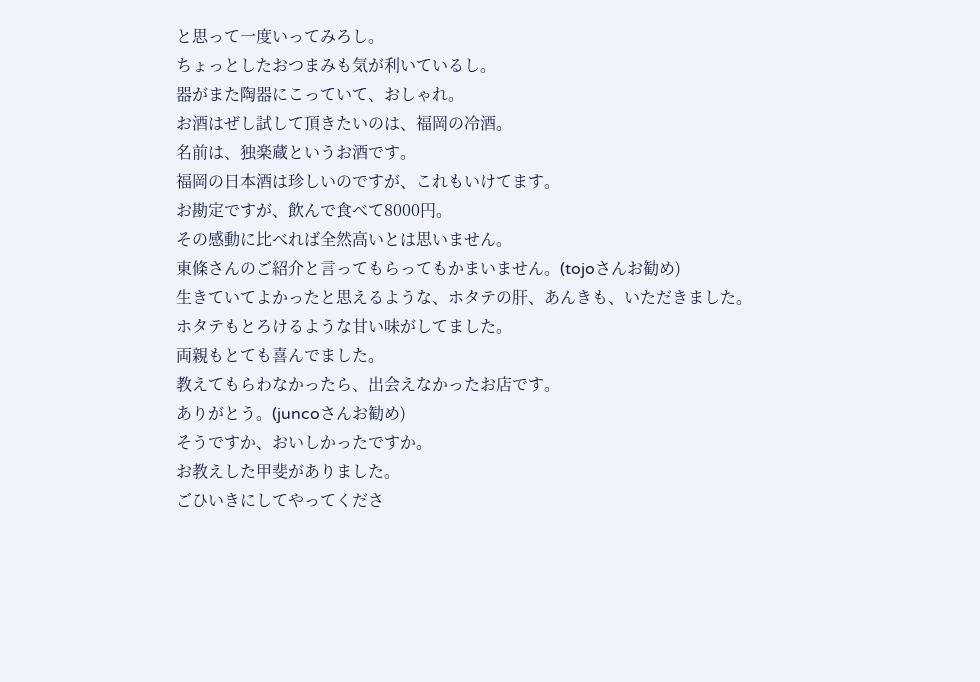と思って一度いってみろし。
ちょっとしたおつまみも気が利いているし。
器がまた陶器にこっていて、おしゃれ。
お酒はぜし試して頂きたいのは、福岡の冷酒。
名前は、独楽蔵というお酒です。
福岡の日本酒は珍しいのですが、これもいけてます。
お勘定ですが、飲んで食べて8000円。
その感動に比べれば全然高いとは思いません。
東條さんのご紹介と言ってもらってもかまいません。(tojoさんお勧め)
生きていてよかったと思えるような、ホタテの肝、あんきも、いただきました。
ホタテもとろけるような甘い味がしてました。
両親もとても喜んでました。
教えてもらわなかったら、出会えなかったお店です。
ありがとう。(juncoさんお勧め)
そうですか、おいしかったですか。
お教えした甲斐がありました。
ごひいきにしてやってくださ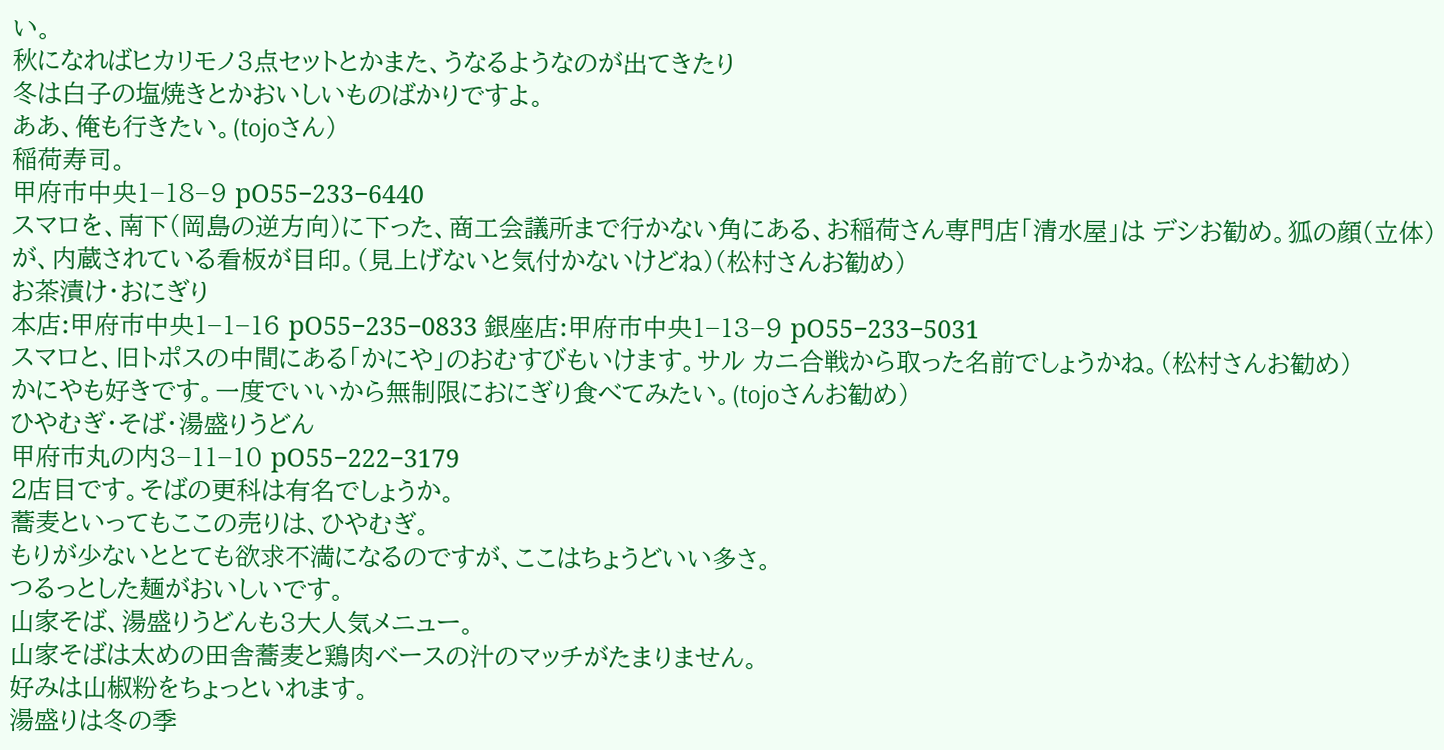い。
秋になればヒカリモノ3点セットとかまた、うなるようなのが出てきたり
冬は白子の塩焼きとかおいしいものばかりですよ。
ああ、俺も行きたい。(tojoさん)
稲荷寿司。
甲府市中央1−18−9 рO55−233−6440
スマロを、南下(岡島の逆方向)に下った、商工会議所まで行かない角にある、お稲荷さん専門店「清水屋」は デシお勧め。狐の顔(立体)が、内蔵されている看板が目印。(見上げないと気付かないけどね)(松村さんお勧め)
お茶漬け・おにぎり
本店:甲府市中央1−1−16 рO55−235−0833 銀座店:甲府市中央1−13−9 рO55−233−5031
スマロと、旧トポスの中間にある「かにや」のおむすびもいけます。サル カニ合戦から取った名前でしょうかね。(松村さんお勧め)
かにやも好きです。一度でいいから無制限におにぎり食べてみたい。(tojoさんお勧め)
ひやむぎ・そば・湯盛りうどん
甲府市丸の内3−11−10 рO55−222−3179
2店目です。そばの更科は有名でしょうか。
蕎麦といってもここの売りは、ひやむぎ。
もりが少ないととても欲求不満になるのですが、ここはちょうどいい多さ。
つるっとした麺がおいしいです。
山家そば、湯盛りうどんも3大人気メニュー。
山家そばは太めの田舎蕎麦と鶏肉ベースの汁のマッチがたまりません。
好みは山椒粉をちょっといれます。
湯盛りは冬の季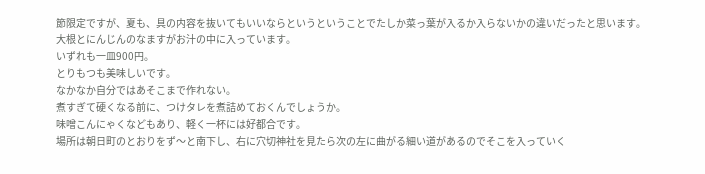節限定ですが、夏も、具の内容を抜いてもいいならというということでたしか菜っ葉が入るか入らないかの違いだったと思います。
大根とにんじんのなますがお汁の中に入っています。
いずれも一皿900円。
とりもつも美味しいです。
なかなか自分ではあそこまで作れない。
煮すぎて硬くなる前に、つけタレを煮詰めておくんでしょうか。
味噌こんにゃくなどもあり、軽く一杯には好都合です。
場所は朝日町のとおりをず〜と南下し、右に穴切神社を見たら次の左に曲がる細い道があるのでそこを入っていく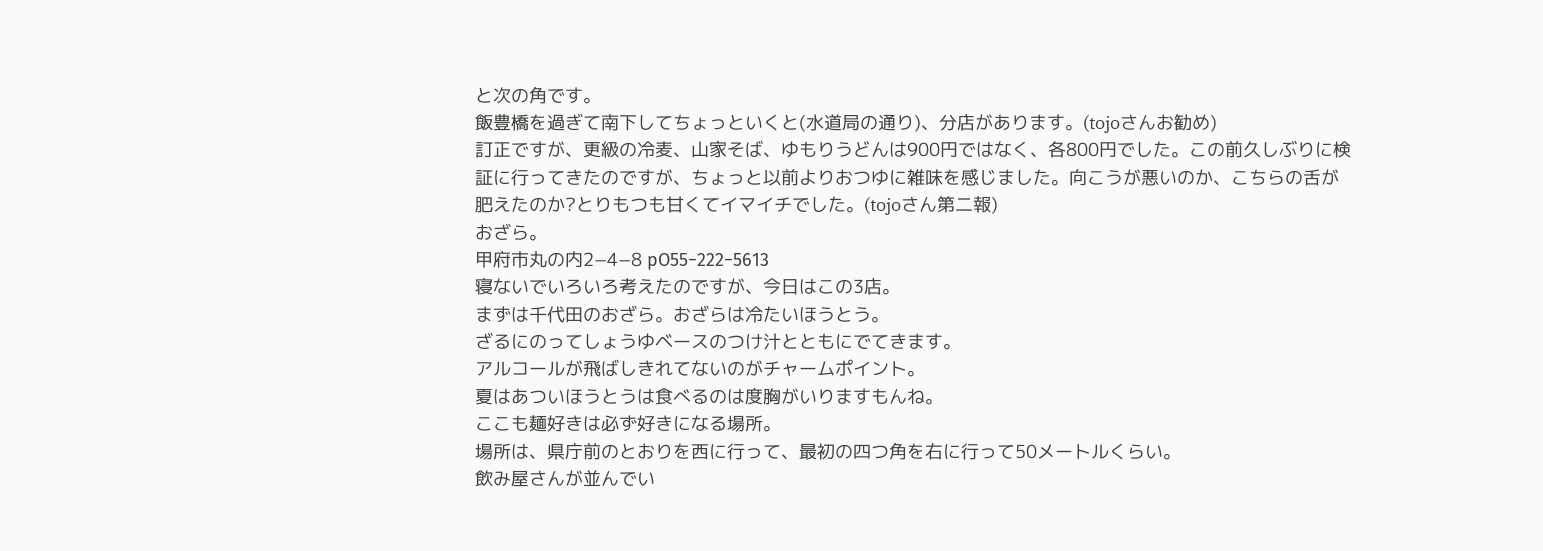と次の角です。
飯豊橋を過ぎて南下してちょっといくと(水道局の通り)、分店があります。(tojoさんお勧め)
訂正ですが、更級の冷麦、山家そば、ゆもりうどんは900円ではなく、各800円でした。この前久しぶりに検証に行ってきたのですが、ちょっと以前よりおつゆに雑味を感じました。向こうが悪いのか、こちらの舌が肥えたのか?とりもつも甘くてイマイチでした。(tojoさん第二報)
おざら。
甲府市丸の内2−4−8 рO55−222−5613
寝ないでいろいろ考えたのですが、今日はこの3店。
まずは千代田のおざら。おざらは冷たいほうとう。
ざるにのってしょうゆベースのつけ汁とともにでてきます。
アルコールが飛ばしきれてないのがチャームポイント。
夏はあついほうとうは食べるのは度胸がいりますもんね。
ここも麺好きは必ず好きになる場所。
場所は、県庁前のとおりを西に行って、最初の四つ角を右に行って50メートルくらい。
飲み屋さんが並んでい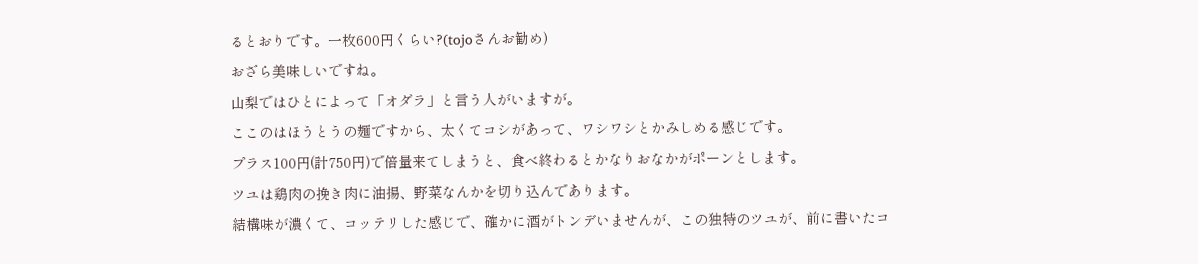るとおりです。一枚600円くらい?(tojoさんお勧め)
おざら美味しいですね。
山梨ではひとによって「オダラ」と言う人がいますが。
ここのはほうとうの麺ですから、太くてコシがあって、ワシワシとかみしめる感じです。
プラス100円(計750円)で倍量来てしまうと、食べ終わるとかなりおなかがポーンとします。
ツユは鶏肉の挽き肉に油揚、野菜なんかを切り込んであります。
結構味が濃くて、コッテリした感じで、確かに酒がトンデいませんが、この独特のツユが、前に書いたコ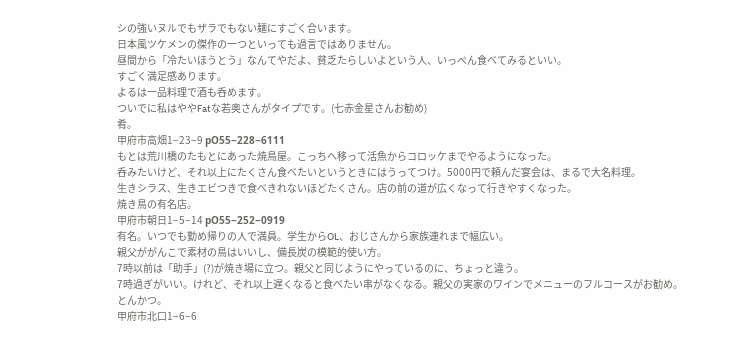シの強いヌルでもザラでもない麺にすごく合います。
日本風ツケメンの傑作の一つといっても過言ではありません。
昼間から「冷たいほうとう」なんてやだよ、貧乏たらしいよという人、いっぺん食べてみるといい。
すごく満足感あります。
よるは一品料理で酒も呑めます。
ついでに私はややFatな若奥さんがタイプです。(七赤金星さんお勧め)
肴。
甲府市高畑1−23−9 рO55−228−6111
もとは荒川橋のたもとにあった焼鳥屋。こっちへ移って活魚からコロッケまでやるようになった。
呑みたいけど、それ以上にたくさん食べたいというときにはうってつけ。5000円で頼んだ宴会は、まるで大名料理。
生きシラス、生きエビつきで食べきれないほどたくさん。店の前の道が広くなって行きやすくなった。
焼き鳥の有名店。
甲府市朝日1−5−14 рO55−252−0919
有名。いつでも勤め帰りの人で満員。学生からOL、おじさんから家族連れまで幅広い。
親父ががんこで素材の鳥はいいし、備長炭の模範的使い方。
7時以前は「助手」(?)が焼き場に立つ。親父と同じようにやっているのに、ちょっと違う。
7時過ぎがいい。けれど、それ以上遅くなると食べたい串がなくなる。親父の実家のワインでメニューのフルコースがお勧め。
とんかつ。
甲府市北口1−6−6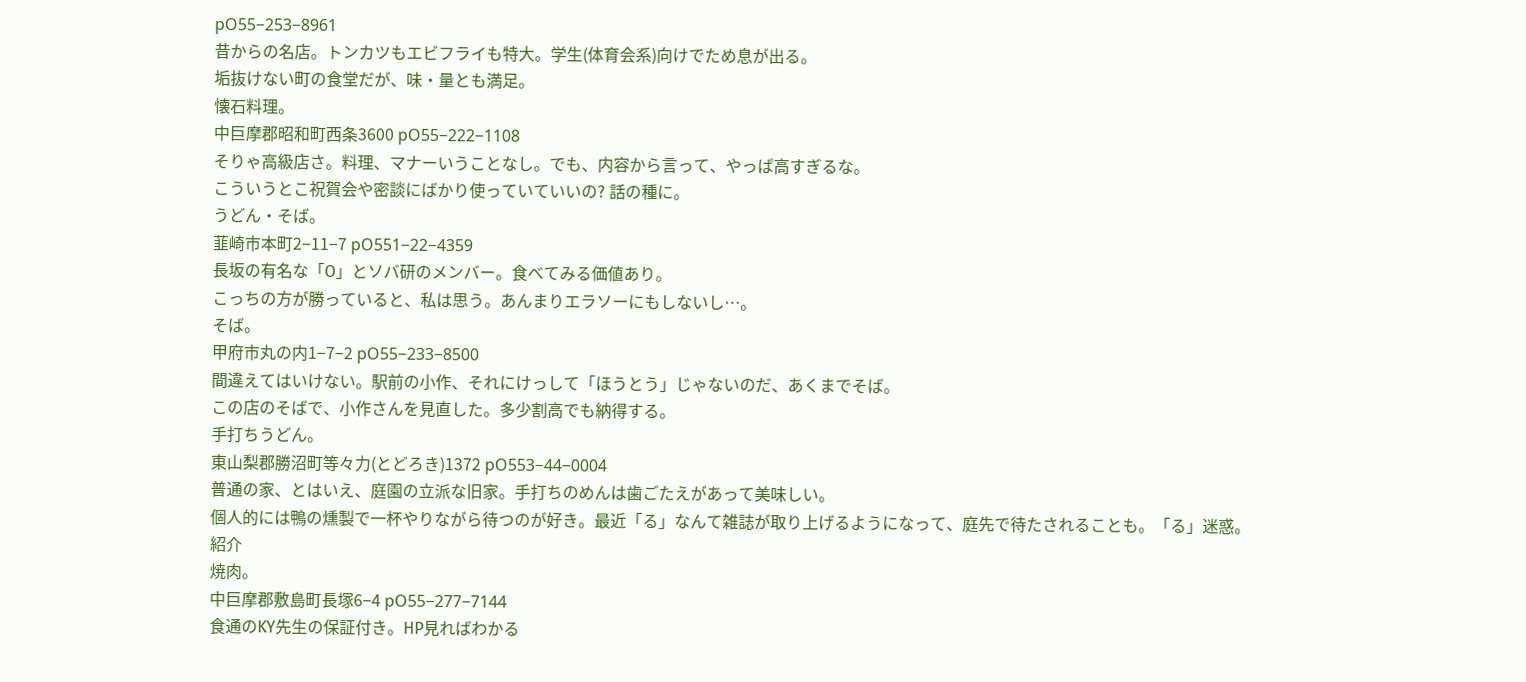рO55−253−8961
昔からの名店。トンカツもエビフライも特大。学生(体育会系)向けでため息が出る。
垢抜けない町の食堂だが、味・量とも満足。
懐石料理。
中巨摩郡昭和町西条3600 рO55−222−1108
そりゃ高級店さ。料理、マナーいうことなし。でも、内容から言って、やっぱ高すぎるな。
こういうとこ祝賀会や密談にばかり使っていていいの? 話の種に。
うどん・そば。
韮崎市本町2−11−7 рO551−22−4359
長坂の有名な「O」とソバ研のメンバー。食べてみる価値あり。
こっちの方が勝っていると、私は思う。あんまりエラソーにもしないし…。
そば。
甲府市丸の内1−7−2 рO55−233−8500
間違えてはいけない。駅前の小作、それにけっして「ほうとう」じゃないのだ、あくまでそば。
この店のそばで、小作さんを見直した。多少割高でも納得する。
手打ちうどん。
東山梨郡勝沼町等々力(とどろき)1372 рO553−44−0004
普通の家、とはいえ、庭園の立派な旧家。手打ちのめんは歯ごたえがあって美味しい。
個人的には鴨の燻製で一杯やりながら待つのが好き。最近「る」なんて雑誌が取り上げるようになって、庭先で待たされることも。「る」迷惑。
紹介
焼肉。
中巨摩郡敷島町長塚6−4 рO55−277−7144
食通のKY先生の保証付き。HP見ればわかる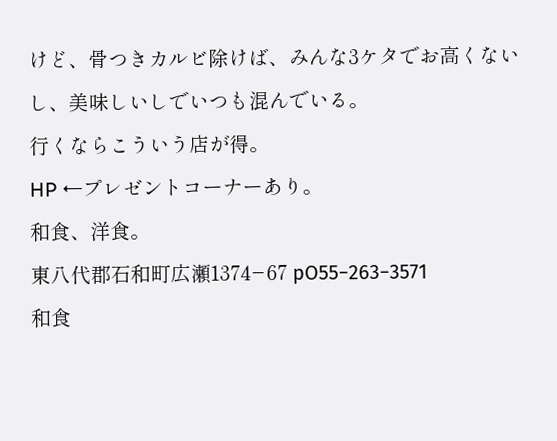けど、骨つきカルビ除けば、みんな3ケタでお高くないし、美味しいしでいつも混んでいる。
行くならこういう店が得。
HP ←プレゼントコーナーあり。
和食、洋食。
東八代郡石和町広瀬1374−67 рO55−263−3571
和食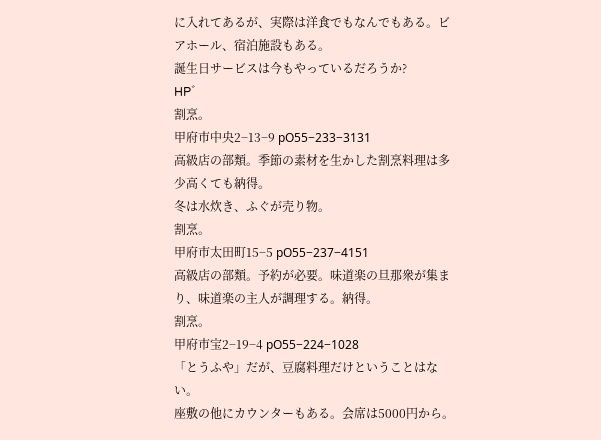に入れてあるが、実際は洋食でもなんでもある。ビアホール、宿泊施設もある。
誕生日サービスは今もやっているだろうか?
HP゛
割烹。
甲府市中央2−13−9 рO55−233−3131
高級店の部類。季節の素材を生かした割烹料理は多少高くても納得。
冬は水炊き、ふぐが売り物。
割烹。
甲府市太田町15−5 рO55−237−4151
高級店の部類。予約が必要。味道楽の旦那衆が集まり、味道楽の主人が調理する。納得。
割烹。
甲府市宝2−19−4 рO55−224−1028
「とうふや」だが、豆腐料理だけということはない。
座敷の他にカウンターもある。会席は5000円から。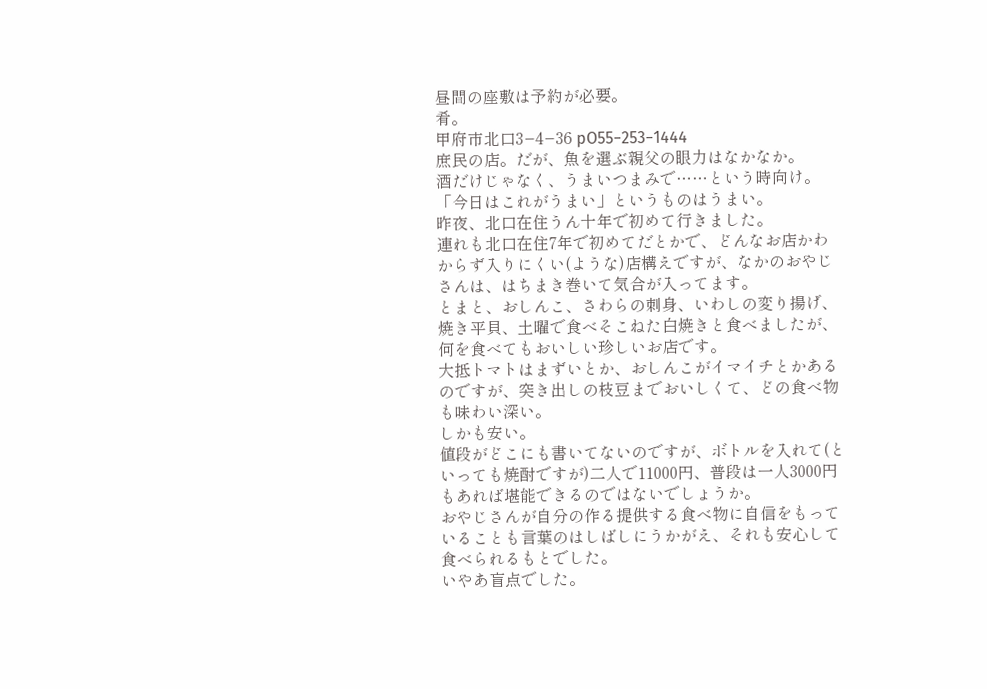昼間の座敷は予約が必要。
肴。
甲府市北口3−4−36 рO55−253−1444
庶民の店。だが、魚を選ぶ親父の眼力はなかなか。
酒だけじゃなく、うまいつまみで……という時向け。「今日はこれがうまい」というものはうまい。
昨夜、北口在住うん十年で初めて行きました。
連れも北口在住7年で初めてだとかで、どんなお店かわからず入りにくい(ような)店構えですが、なかのおやじさんは、はちまき巻いて気合が入ってます。
とまと、おしんこ、さわらの刺身、いわしの変り揚げ、焼き平貝、土曜で食べそこねた白焼きと食べましたが、何を食べてもおいしい珍しいお店です。
大抵トマトはまずいとか、おしんこがイマイチとかあるのですが、突き出しの枝豆までおいしくて、どの食べ物も味わい深い。
しかも安い。
値段がどこにも書いてないのですが、ボトルを入れて(といっても焼酎ですが)二人で11000円、普段は一人3000円もあれば堪能できるのではないでしょうか。
おやじさんが自分の作る提供する食べ物に自信をもっていることも言葉のはしばしにうかがえ、それも安心して食べられるもとでした。
いやあ盲点でした。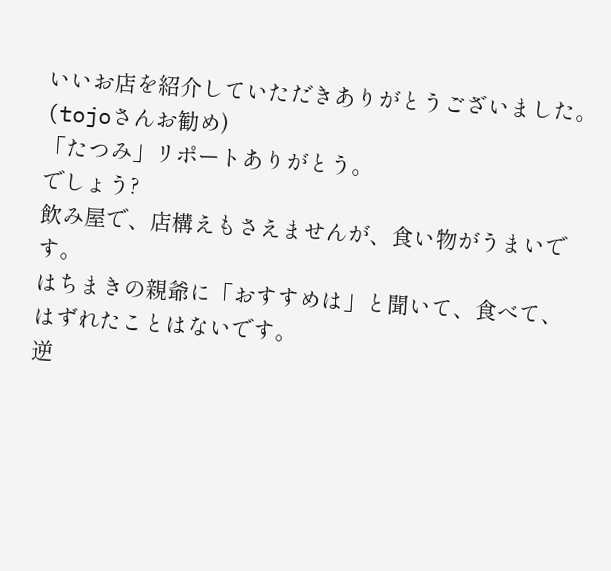いいお店を紹介していただきありがとうございました。 (tojoさんお勧め)
「たつみ」リポートありがとう。
でしょう?
飲み屋で、店構えもさえませんが、食い物がうまいです。
はちまきの親爺に「おすすめは」と聞いて、食べて、
はずれたことはないです。
逆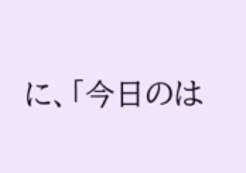に、「今日のは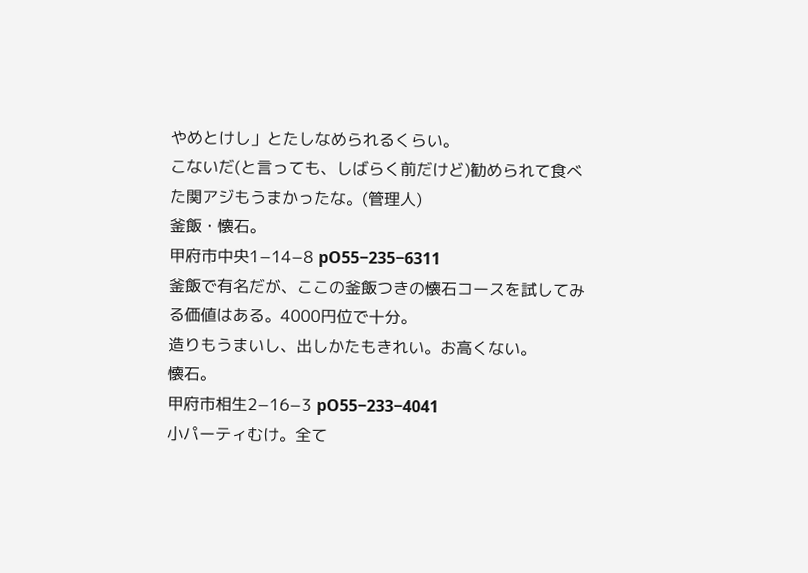やめとけし」とたしなめられるくらい。
こないだ(と言っても、しばらく前だけど)勧められて食べた関アジもうまかったな。(管理人)
釜飯・懐石。
甲府市中央1−14−8 рO55−235−6311
釜飯で有名だが、ここの釜飯つきの懐石コースを試してみる価値はある。4000円位で十分。
造りもうまいし、出しかたもきれい。お高くない。
懐石。
甲府市相生2−16−3 рO55−233−4041
小パーティむけ。全て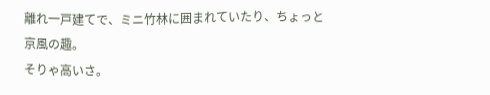離れ一戸建てで、ミニ竹林に囲まれていたり、ちょっと京風の趣。
そりゃ高いさ。